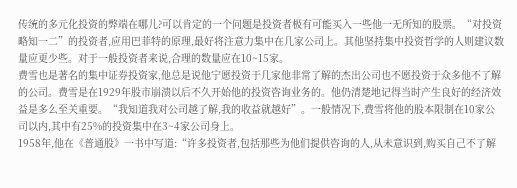传统的多元化投资的弊端在哪儿?可以肯定的一个问题是投资者极有可能买入一些他一无所知的股票。“对投资略知一二”的投资者,应用巴菲特的原理,最好将注意力集中在几家公司上。其他坚持集中投资哲学的人则建议数量应更少些。对于一般投资者来说,合理的数量应在10~15家。
费雪也是著名的集中证券投资家,他总是说他宁愿投资于几家他非常了解的杰出公司也不愿投资于众多他不了解的公司。费雪是在1929年股市崩溃以后不久开始他的投资咨询业务的。他仍清楚地记得当时产生良好的经济效益是多么至关重要。“我知道我对公司越了解,我的收益就越好”。一般情况下,费雪将他的股本限制在10家公司以内,其中有25%的投资集中在3~4家公司身上。
1958年,他在《普通股》一书中写道:“许多投资者,包括那些为他们提供咨询的人,从未意识到,购买自己不了解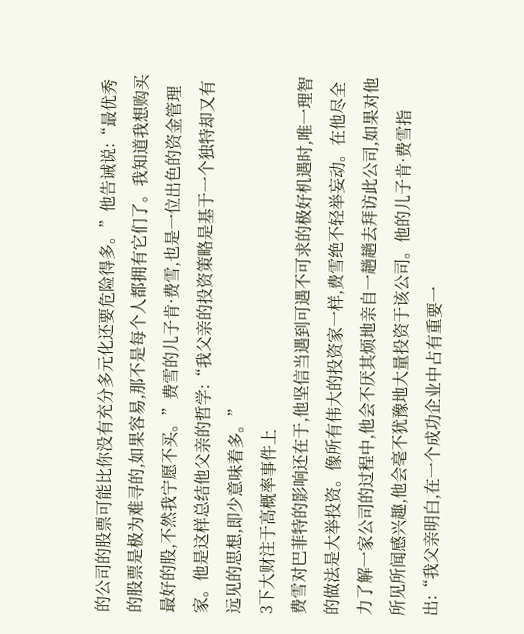的公司的股票可能比你没有充分多元化还要危险得多。”他告诫说:“最优秀的股票是极为难寻的,如果容易,那不是每个人都拥有它们了。我知道我想购买最好的股,不然我宁愿不买。”费雪的儿子肯·费雪,也是一位出色的资金管理家。他是这样总结他父亲的哲学:“我父亲的投资策略是基于一个独特却又有远见的思想,即少意味着多。”
3下大财注于高概率事件上
费雪对巴菲特的影响还在于,他坚信当遇到可遇不可求的极好机遇时,唯一理智的做法是大举投资。像所有伟大的投资家一样,费雪绝不轻举妄动。在他尽全力了解一家公司的过程中,他会不厌其烦地亲自一趟趟去拜访此公司,如果对他所见所闻感兴趣,他会毫不犹豫地大量投资于该公司。他的儿子肯·费雪指出:“我父亲明白,在一个成功企业中占有重要一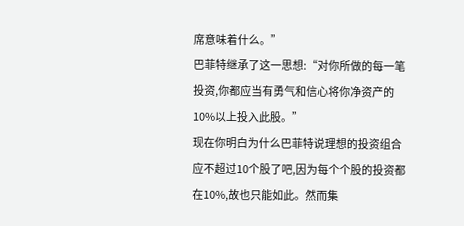席意味着什么。”
巴菲特继承了这一思想:“对你所做的每一笔投资,你都应当有勇气和信心将你净资产的10%以上投入此股。”
现在你明白为什么巴菲特说理想的投资组合应不超过10个股了吧,因为每个个股的投资都在10%,故也只能如此。然而集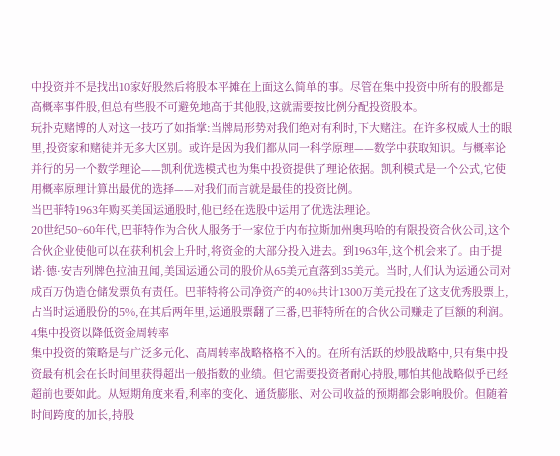中投资并不是找出10家好股然后将股本平摊在上面这么简单的事。尽管在集中投资中所有的股都是高概率事件股,但总有些股不可避免地高于其他股,这就需要按比例分配投资股本。
玩扑克赌博的人对这一技巧了如指掌:当牌局形势对我们绝对有利时,下大赌注。在许多权威人士的眼里,投资家和赌徒并无多大区别。或许是因为我们都从同一科学原理——数学中获取知识。与概率论并行的另一个数学理论——凯利优选模式也为集中投资提供了理论依据。凯利模式是一个公式,它使用概率原理计算出最优的选择——对我们而言就是最佳的投资比例。
当巴菲特1963年购买美国运通股时,他已经在选股中运用了优选法理论。
20世纪50~60年代,巴菲特作为合伙人服务于一家位于内布拉斯加州奥玛哈的有限投资合伙公司,这个合伙企业使他可以在获利机会上升时,将资金的大部分投入进去。到1963年,这个机会来了。由于提诺·德·安吉列牌色拉油丑闻,美国运通公司的股价从65美元直落到35美元。当时,人们认为运通公司对成百万伪造仓储发票负有责任。巴菲特将公司净资产的40%共计1300万美元投在了这支优秀股票上,占当时运通股份的5%,在其后两年里,运通股票翻了三番,巴菲特所在的合伙公司赚走了巨额的利润。
4集中投资以降低资金周转率
集中投资的策略是与广泛多元化、高周转率战略格格不入的。在所有活跃的炒股战略中,只有集中投资最有机会在长时间里获得超出一般指数的业绩。但它需要投资者耐心持股,哪怕其他战略似乎已经超前也要如此。从短期角度来看,利率的变化、通货膨胀、对公司收益的预期都会影响股价。但随着时间跨度的加长,持股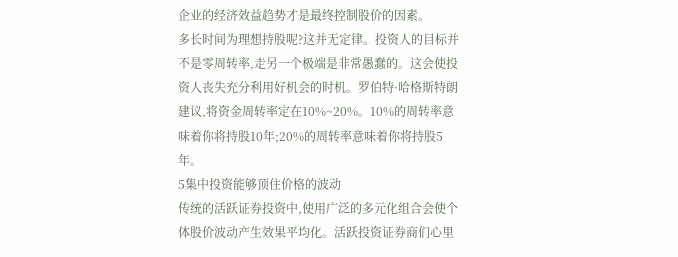企业的经济效益趋势才是最终控制股价的因素。
多长时间为理想持股呢?这并无定律。投资人的目标并不是零周转率,走另一个极端是非常愚蠢的。这会使投资人丧失充分利用好机会的时机。罗伯特·哈格斯特朗建议,将资金周转率定在10%~20%。10%的周转率意味着你将持股10年;20%的周转率意味着你将持股5年。
5集中投资能够顶住价格的波动
传统的活跃证券投资中,使用广泛的多元化组合会使个体股价波动产生效果平均化。活跃投资证券商们心里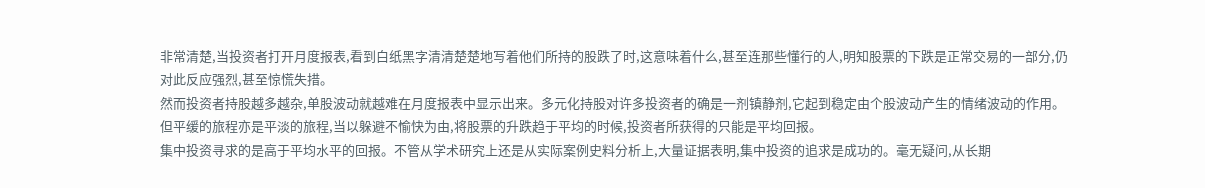非常清楚,当投资者打开月度报表,看到白纸黑字清清楚楚地写着他们所持的股跌了时,这意味着什么,甚至连那些懂行的人,明知股票的下跌是正常交易的一部分,仍对此反应强烈,甚至惊慌失措。
然而投资者持股越多越杂,单股波动就越难在月度报表中显示出来。多元化持股对许多投资者的确是一剂镇静剂,它起到稳定由个股波动产生的情绪波动的作用。但平缓的旅程亦是平淡的旅程,当以躲避不愉快为由,将股票的升跌趋于平均的时候,投资者所获得的只能是平均回报。
集中投资寻求的是高于平均水平的回报。不管从学术研究上还是从实际案例史料分析上,大量证据表明,集中投资的追求是成功的。毫无疑问,从长期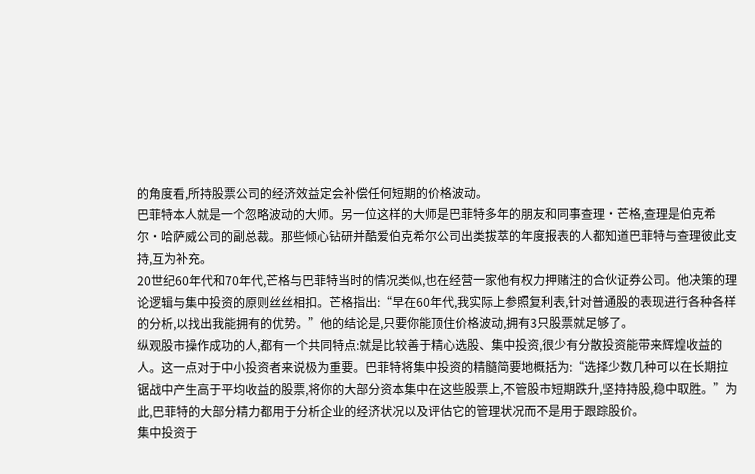的角度看,所持股票公司的经济效益定会补偿任何短期的价格波动。
巴菲特本人就是一个忽略波动的大师。另一位这样的大师是巴菲特多年的朋友和同事查理·芒格,查理是伯克希尔·哈萨威公司的副总裁。那些倾心钻研并酷爱伯克希尔公司出类拔萃的年度报表的人都知道巴菲特与查理彼此支持,互为补充。
20世纪60年代和70年代,芒格与巴菲特当时的情况类似,也在经营一家他有权力押赌注的合伙证券公司。他决策的理论逻辑与集中投资的原则丝丝相扣。芒格指出:“早在60年代,我实际上参照复利表,针对普通股的表现进行各种各样的分析,以找出我能拥有的优势。”他的结论是,只要你能顶住价格波动,拥有3只股票就足够了。
纵观股市操作成功的人,都有一个共同特点:就是比较善于精心选股、集中投资,很少有分散投资能带来辉煌收益的人。这一点对于中小投资者来说极为重要。巴菲特将集中投资的精髓简要地概括为:“选择少数几种可以在长期拉锯战中产生高于平均收益的股票,将你的大部分资本集中在这些股票上,不管股市短期跌升,坚持持股,稳中取胜。”为此,巴菲特的大部分精力都用于分析企业的经济状况以及评估它的管理状况而不是用于跟踪股价。
集中投资于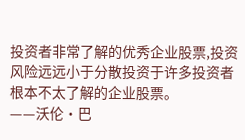投资者非常了解的优秀企业股票,投资风险远远小于分散投资于许多投资者根本不太了解的企业股票。
——沃伦·巴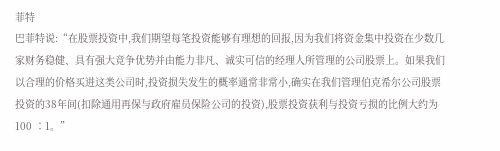菲特
巴菲特说:“在股票投资中,我们期望每笔投资能够有理想的回报,因为我们将资金集中投资在少数几家财务稳健、具有强大竞争优势并由能力非凡、诚实可信的经理人所管理的公司股票上。如果我们以合理的价格买进这类公司时,投资损失发生的概率通常非常小,确实在我们管理伯克希尔公司股票投资的38年间(扣除通用再保与政府雇员保险公司的投资),股票投资获利与投资亏损的比例大约为100 ∶1。”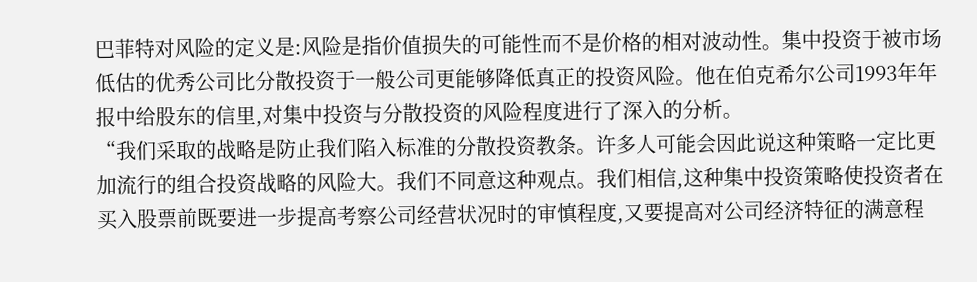巴菲特对风险的定义是:风险是指价值损失的可能性而不是价格的相对波动性。集中投资于被市场低估的优秀公司比分散投资于一般公司更能够降低真正的投资风险。他在伯克希尔公司1993年年报中给股东的信里,对集中投资与分散投资的风险程度进行了深入的分析。
“我们采取的战略是防止我们陷入标准的分散投资教条。许多人可能会因此说这种策略一定比更加流行的组合投资战略的风险大。我们不同意这种观点。我们相信,这种集中投资策略使投资者在买入股票前既要进一步提高考察公司经营状况时的审慎程度,又要提高对公司经济特征的满意程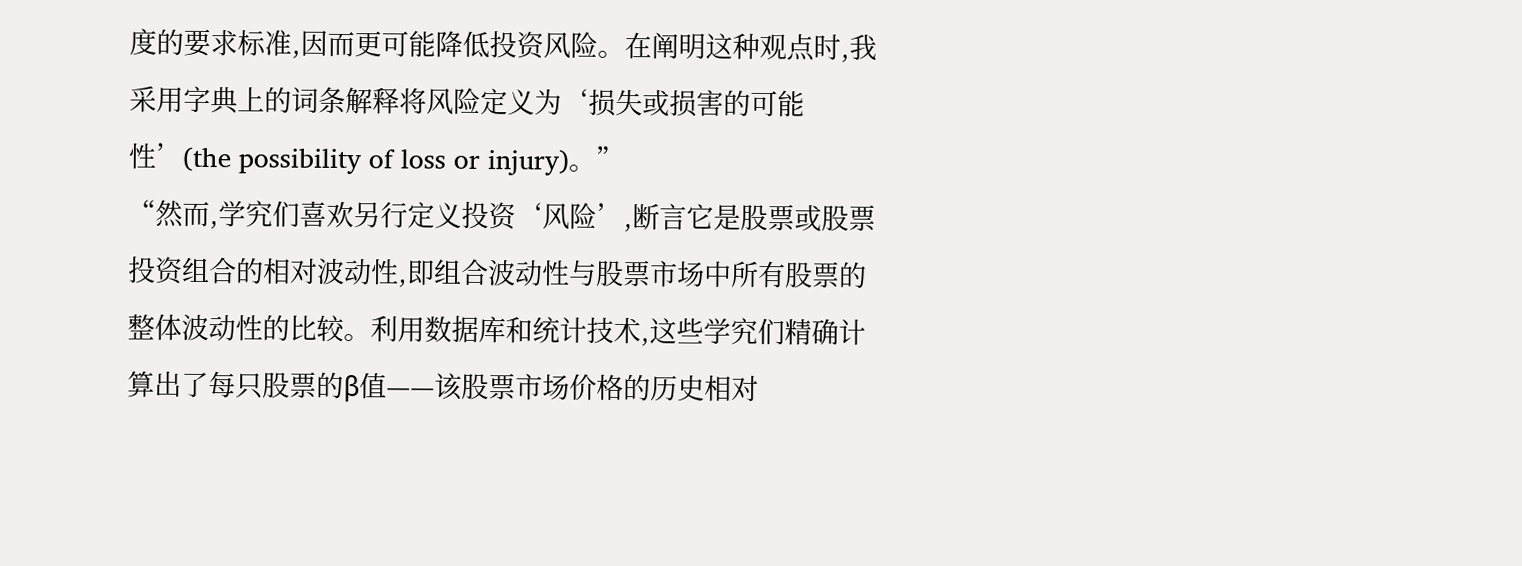度的要求标准,因而更可能降低投资风险。在阐明这种观点时,我采用字典上的词条解释将风险定义为‘损失或损害的可能性’(the possibility of loss or injury)。”
“然而,学究们喜欢另行定义投资‘风险’,断言它是股票或股票投资组合的相对波动性,即组合波动性与股票市场中所有股票的整体波动性的比较。利用数据库和统计技术,这些学究们精确计算出了每只股票的β值——该股票市场价格的历史相对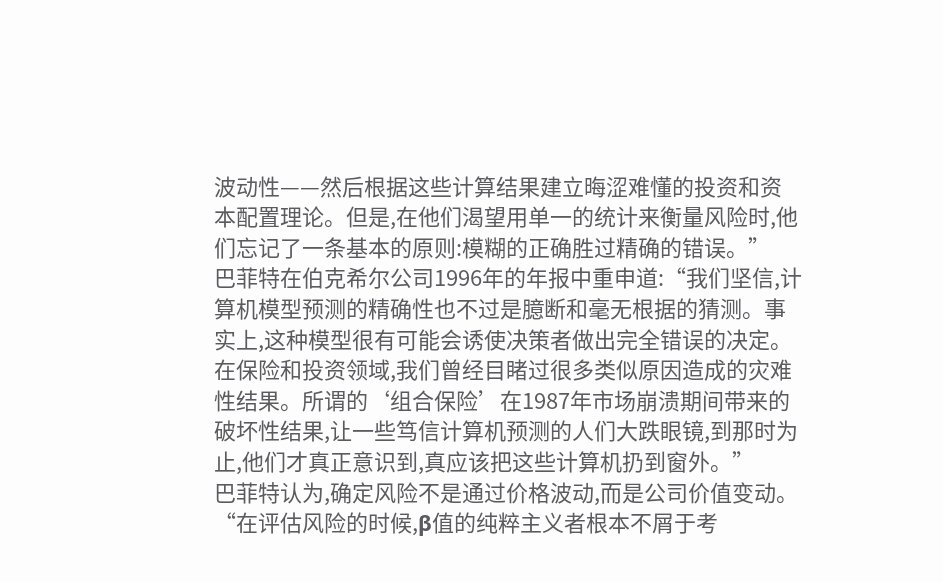波动性——然后根据这些计算结果建立晦涩难懂的投资和资本配置理论。但是,在他们渴望用单一的统计来衡量风险时,他们忘记了一条基本的原则:模糊的正确胜过精确的错误。”
巴菲特在伯克希尔公司1996年的年报中重申道:“我们坚信,计算机模型预测的精确性也不过是臆断和毫无根据的猜测。事实上,这种模型很有可能会诱使决策者做出完全错误的决定。在保险和投资领域,我们曾经目睹过很多类似原因造成的灾难性结果。所谓的‘组合保险’在1987年市场崩溃期间带来的破坏性结果,让一些笃信计算机预测的人们大跌眼镜,到那时为止,他们才真正意识到,真应该把这些计算机扔到窗外。”
巴菲特认为,确定风险不是通过价格波动,而是公司价值变动。
“在评估风险的时候,β值的纯粹主义者根本不屑于考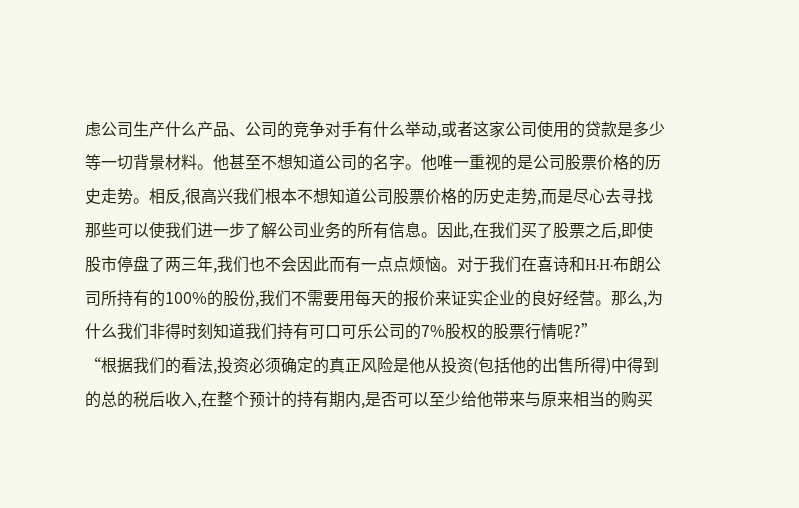虑公司生产什么产品、公司的竞争对手有什么举动,或者这家公司使用的贷款是多少等一切背景材料。他甚至不想知道公司的名字。他唯一重视的是公司股票价格的历史走势。相反,很高兴我们根本不想知道公司股票价格的历史走势,而是尽心去寻找那些可以使我们进一步了解公司业务的所有信息。因此,在我们买了股票之后,即使股市停盘了两三年,我们也不会因此而有一点点烦恼。对于我们在喜诗和H·H·布朗公司所持有的100%的股份,我们不需要用每天的报价来证实企业的良好经营。那么,为什么我们非得时刻知道我们持有可口可乐公司的7%股权的股票行情呢?”
“根据我们的看法,投资必须确定的真正风险是他从投资(包括他的出售所得)中得到的总的税后收入,在整个预计的持有期内,是否可以至少给他带来与原来相当的购买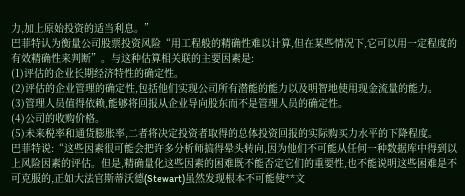力,加上原始投资的适当利息。”
巴菲特认为衡量公司股票投资风险“用工程般的精确性难以计算,但在某些情况下,它可以用一定程度的有效精确性来判断”。与这种估算相关联的主要因素是:
(1)评估的企业长期经济特性的确定性。
(2)评估的企业管理的确定性,包括他们实现公司所有潜能的能力以及明智地使用现金流量的能力。
(3)管理人员值得依赖,能够将回报从企业导向股东而不是管理人员的确定性。
(4)公司的收购价格。
(5)未来税率和通货膨胀率,二者将决定投资者取得的总体投资回报的实际购买力水平的下降程度。
巴菲特说:“这些因素很可能会把许多分析师搞得晕头转向,因为他们不可能从任何一种数据库中得到以上风险因素的评估。但是,精确量化这些因素的困难既不能否定它们的重要性,也不能说明这些困难是不可克服的,正如大法官斯蒂沃德(Stewart)虽然发现根本不可能使**文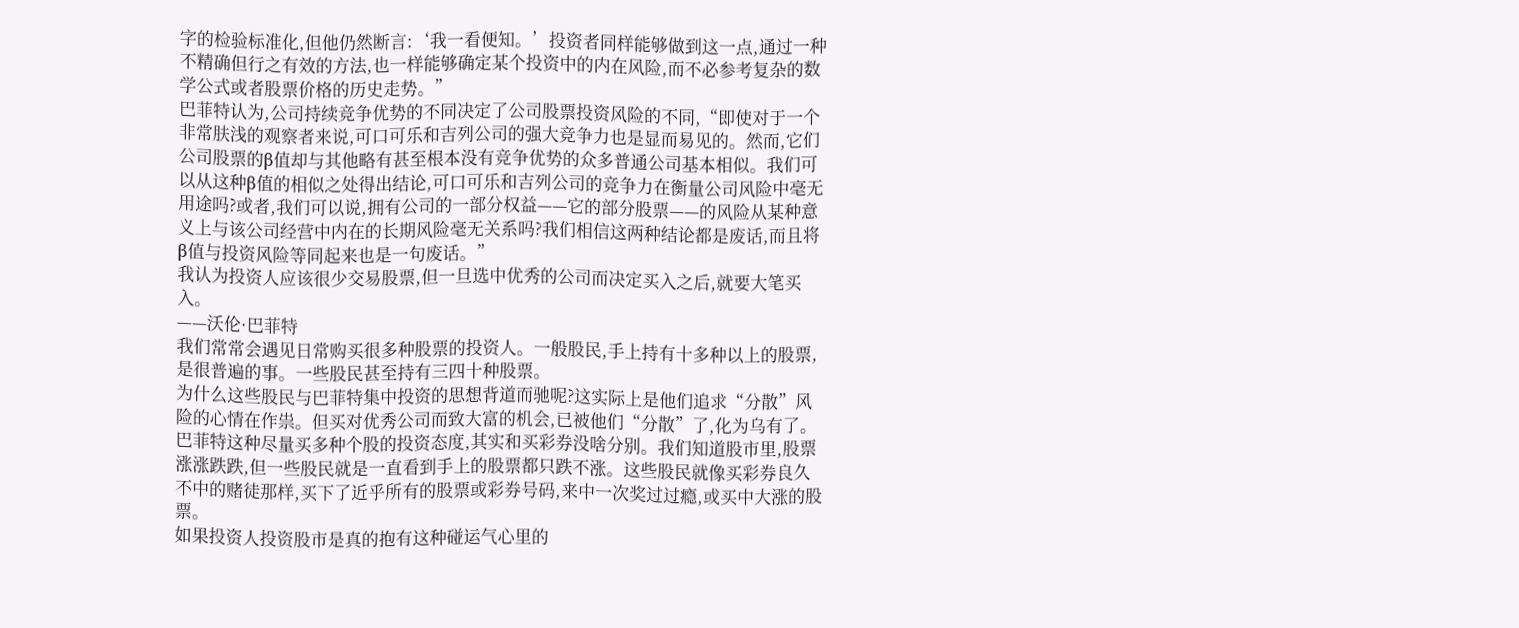字的检验标准化,但他仍然断言:‘我一看便知。’投资者同样能够做到这一点,通过一种不精确但行之有效的方法,也一样能够确定某个投资中的内在风险,而不必参考复杂的数学公式或者股票价格的历史走势。”
巴菲特认为,公司持续竞争优势的不同决定了公司股票投资风险的不同,“即使对于一个非常肤浅的观察者来说,可口可乐和吉列公司的强大竞争力也是显而易见的。然而,它们公司股票的β值却与其他略有甚至根本没有竞争优势的众多普通公司基本相似。我们可以从这种β值的相似之处得出结论,可口可乐和吉列公司的竞争力在衡量公司风险中毫无用途吗?或者,我们可以说,拥有公司的一部分权益——它的部分股票——的风险从某种意义上与该公司经营中内在的长期风险毫无关系吗?我们相信这两种结论都是废话,而且将β值与投资风险等同起来也是一句废话。”
我认为投资人应该很少交易股票,但一旦选中优秀的公司而决定买入之后,就要大笔买入。
——沃伦·巴菲特
我们常常会遇见日常购买很多种股票的投资人。一般股民,手上持有十多种以上的股票,是很普遍的事。一些股民甚至持有三四十种股票。
为什么这些股民与巴菲特集中投资的思想背道而驰呢?这实际上是他们追求“分散”风险的心情在作祟。但买对优秀公司而致大富的机会,已被他们“分散”了,化为乌有了。
巴菲特这种尽量买多种个股的投资态度,其实和买彩券没啥分别。我们知道股市里,股票涨涨跌跌,但一些股民就是一直看到手上的股票都只跌不涨。这些股民就像买彩券良久不中的赌徒那样,买下了近乎所有的股票或彩券号码,来中一次奖过过瘾,或买中大涨的股票。
如果投资人投资股市是真的抱有这种碰运气心里的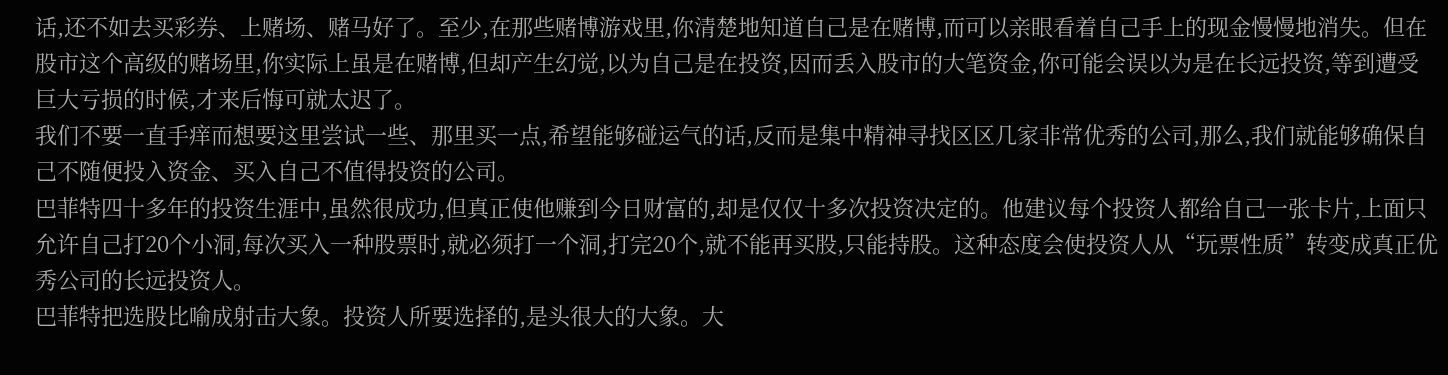话,还不如去买彩券、上赌场、赌马好了。至少,在那些赌博游戏里,你清楚地知道自己是在赌博,而可以亲眼看着自己手上的现金慢慢地消失。但在股市这个高级的赌场里,你实际上虽是在赌博,但却产生幻觉,以为自己是在投资,因而丢入股市的大笔资金,你可能会误以为是在长远投资,等到遭受巨大亏损的时候,才来后悔可就太迟了。
我们不要一直手痒而想要这里尝试一些、那里买一点,希望能够碰运气的话,反而是集中精神寻找区区几家非常优秀的公司,那么,我们就能够确保自己不随便投入资金、买入自己不值得投资的公司。
巴菲特四十多年的投资生涯中,虽然很成功,但真正使他赚到今日财富的,却是仅仅十多次投资决定的。他建议每个投资人都给自己一张卡片,上面只允许自己打20个小洞,每次买入一种股票时,就必须打一个洞,打完20个,就不能再买股,只能持股。这种态度会使投资人从“玩票性质”转变成真正优秀公司的长远投资人。
巴菲特把选股比喻成射击大象。投资人所要选择的,是头很大的大象。大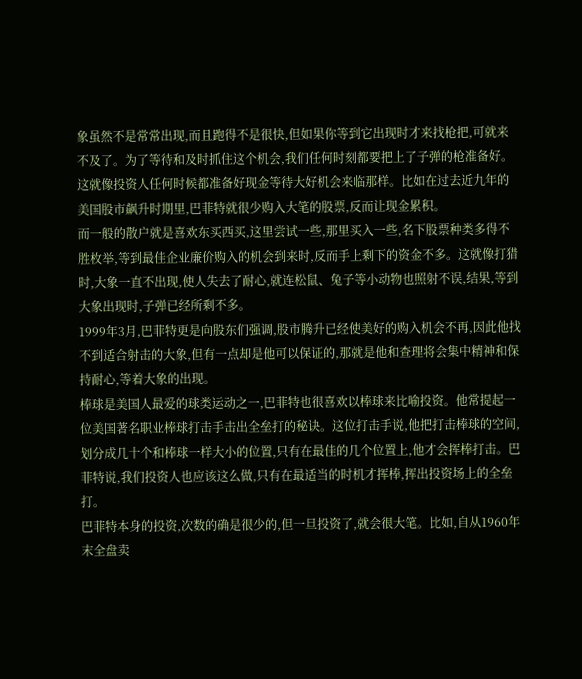象虽然不是常常出现,而且跑得不是很快,但如果你等到它出现时才来找枪把,可就来不及了。为了等待和及时抓住这个机会,我们任何时刻都要把上了子弹的枪准备好。这就像投资人任何时候都准备好现金等待大好机会来临那样。比如在过去近九年的美国股市飙升时期里,巴菲特就很少购入大笔的股票,反而让现金累积。
而一般的散户就是喜欢东买西买,这里尝试一些,那里买入一些,名下股票种类多得不胜枚举,等到最佳企业廉价购入的机会到来时,反而手上剩下的资金不多。这就像打猎时,大象一直不出现,使人失去了耐心,就连松鼠、兔子等小动物也照射不误,结果,等到大象出现时,子弹已经所剩不多。
1999年3月,巴菲特更是向股东们强调,股市腾升已经使美好的购入机会不再,因此他找不到适合射击的大象,但有一点却是他可以保证的,那就是他和查理将会集中精神和保持耐心,等着大象的出现。
棒球是美国人最爱的球类运动之一,巴菲特也很喜欢以棒球来比喻投资。他常提起一位美国著名职业棒球打击手击出全垒打的秘诀。这位打击手说,他把打击棒球的空间,划分成几十个和棒球一样大小的位置,只有在最佳的几个位置上,他才会挥棒打击。巴菲特说,我们投资人也应该这么做,只有在最适当的时机才挥棒,挥出投资场上的全垒打。
巴菲特本身的投资,次数的确是很少的,但一旦投资了,就会很大笔。比如,自从1960年末全盘卖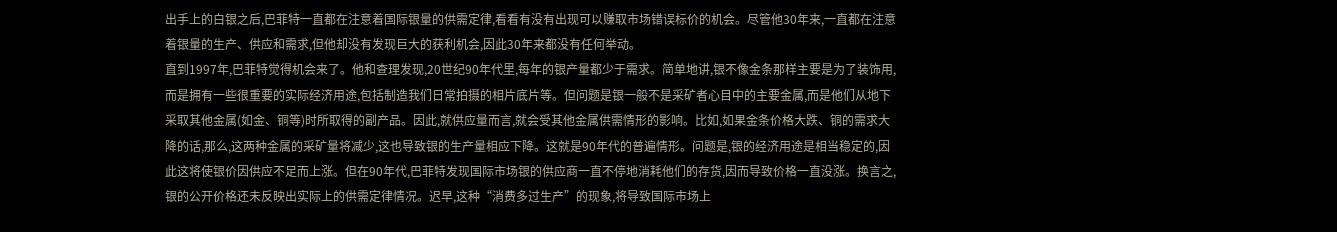出手上的白银之后,巴菲特一直都在注意着国际银量的供需定律,看看有没有出现可以赚取市场错误标价的机会。尽管他30年来,一直都在注意着银量的生产、供应和需求,但他却没有发现巨大的获利机会,因此30年来都没有任何举动。
直到1997年,巴菲特觉得机会来了。他和查理发现,20世纪90年代里,每年的银产量都少于需求。简单地讲,银不像金条那样主要是为了装饰用,而是拥有一些很重要的实际经济用途,包括制造我们日常拍摄的相片底片等。但问题是银一般不是采矿者心目中的主要金属,而是他们从地下采取其他金属(如金、铜等)时所取得的副产品。因此,就供应量而言,就会受其他金属供需情形的影响。比如,如果金条价格大跌、铜的需求大降的话,那么,这两种金属的采矿量将减少,这也导致银的生产量相应下降。这就是90年代的普遍情形。问题是,银的经济用途是相当稳定的,因此这将使银价因供应不足而上涨。但在90年代,巴菲特发现国际市场银的供应商一直不停地消耗他们的存货,因而导致价格一直没涨。换言之,银的公开价格还未反映出实际上的供需定律情况。迟早,这种“消费多过生产”的现象,将导致国际市场上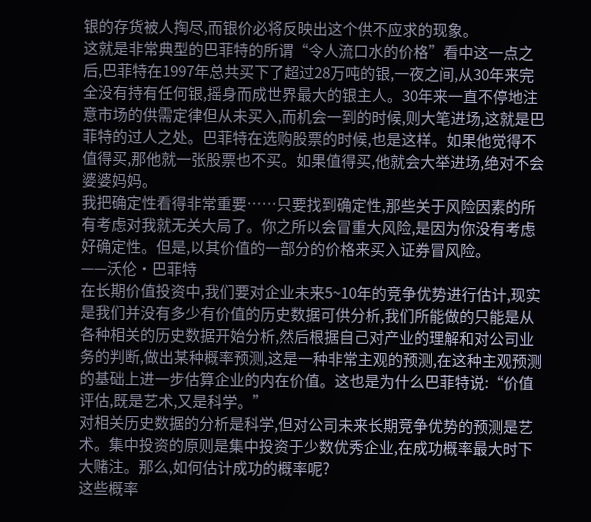银的存货被人掏尽,而银价必将反映出这个供不应求的现象。
这就是非常典型的巴菲特的所谓“令人流口水的价格”看中这一点之后,巴菲特在1997年总共买下了超过28万吨的银,一夜之间,从30年来完全没有持有任何银,摇身而成世界最大的银主人。30年来一直不停地注意市场的供需定律但从未买入,而机会一到的时候,则大笔进场,这就是巴菲特的过人之处。巴菲特在选购股票的时候,也是这样。如果他觉得不值得买,那他就一张股票也不买。如果值得买,他就会大举进场,绝对不会婆婆妈妈。
我把确定性看得非常重要……只要找到确定性,那些关于风险因素的所有考虑对我就无关大局了。你之所以会冒重大风险,是因为你没有考虑好确定性。但是,以其价值的一部分的价格来买入证券冒风险。
——沃伦·巴菲特
在长期价值投资中,我们要对企业未来5~10年的竞争优势进行估计,现实是我们并没有多少有价值的历史数据可供分析,我们所能做的只能是从各种相关的历史数据开始分析,然后根据自己对产业的理解和对公司业务的判断,做出某种概率预测,这是一种非常主观的预测,在这种主观预测的基础上进一步估算企业的内在价值。这也是为什么巴菲特说:“价值评估,既是艺术,又是科学。”
对相关历史数据的分析是科学,但对公司未来长期竞争优势的预测是艺术。集中投资的原则是集中投资于少数优秀企业,在成功概率最大时下大赌注。那么,如何估计成功的概率呢?
这些概率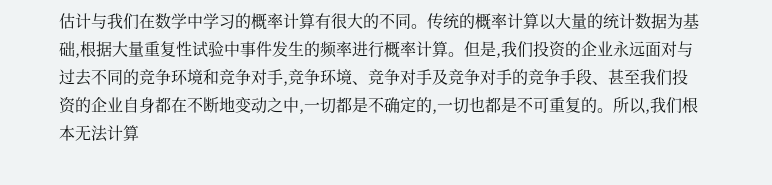估计与我们在数学中学习的概率计算有很大的不同。传统的概率计算以大量的统计数据为基础,根据大量重复性试验中事件发生的频率进行概率计算。但是,我们投资的企业永远面对与过去不同的竞争环境和竞争对手,竞争环境、竞争对手及竞争对手的竞争手段、甚至我们投资的企业自身都在不断地变动之中,一切都是不确定的,一切也都是不可重复的。所以,我们根本无法计算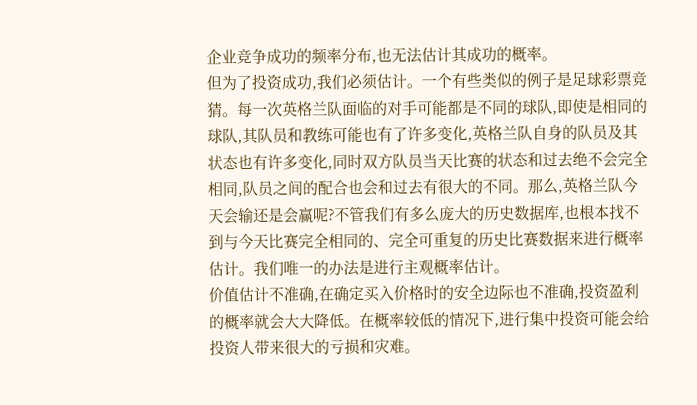企业竞争成功的频率分布,也无法估计其成功的概率。
但为了投资成功,我们必须估计。一个有些类似的例子是足球彩票竞猜。每一次英格兰队面临的对手可能都是不同的球队,即使是相同的球队,其队员和教练可能也有了许多变化,英格兰队自身的队员及其状态也有许多变化,同时双方队员当天比赛的状态和过去绝不会完全相同,队员之间的配合也会和过去有很大的不同。那么,英格兰队今天会输还是会赢呢?不管我们有多么庞大的历史数据库,也根本找不到与今天比赛完全相同的、完全可重复的历史比赛数据来进行概率估计。我们唯一的办法是进行主观概率估计。
价值估计不准确,在确定买入价格时的安全边际也不准确,投资盈利的概率就会大大降低。在概率较低的情况下,进行集中投资可能会给投资人带来很大的亏损和灾难。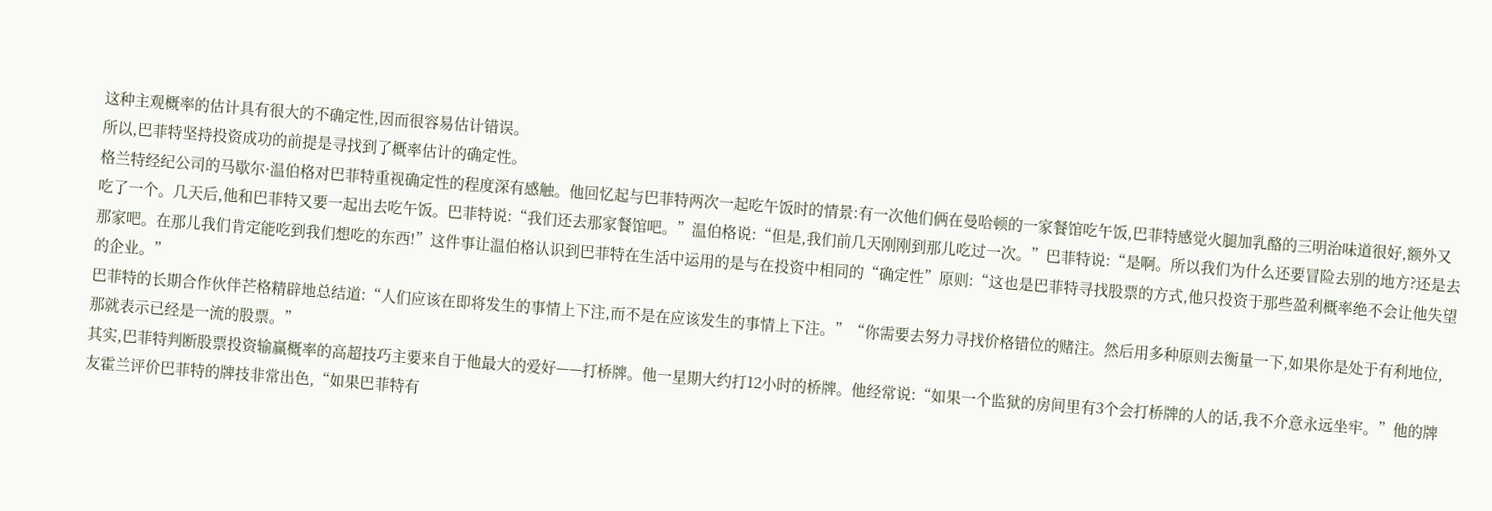这种主观概率的估计具有很大的不确定性,因而很容易估计错误。
所以,巴菲特坚持投资成功的前提是寻找到了概率估计的确定性。
格兰特经纪公司的马歇尔·温伯格对巴菲特重视确定性的程度深有感触。他回忆起与巴菲特两次一起吃午饭时的情景:有一次他们俩在曼哈顿的一家餐馆吃午饭,巴菲特感觉火腿加乳酪的三明治味道很好,额外又吃了一个。几天后,他和巴菲特又要一起出去吃午饭。巴菲特说:“我们还去那家餐馆吧。”温伯格说:“但是,我们前几天刚刚到那儿吃过一次。”巴菲特说:“是啊。所以我们为什么还要冒险去别的地方?还是去那家吧。在那儿我们肯定能吃到我们想吃的东西!”这件事让温伯格认识到巴菲特在生活中运用的是与在投资中相同的“确定性”原则:“这也是巴菲特寻找股票的方式,他只投资于那些盈利概率绝不会让他失望的企业。”
巴菲特的长期合作伙伴芒格精辟地总结道:“人们应该在即将发生的事情上下注,而不是在应该发生的事情上下注。”“你需要去努力寻找价格错位的赌注。然后用多种原则去衡量一下,如果你是处于有利地位,那就表示已经是一流的股票。”
其实,巴菲特判断股票投资输赢概率的高超技巧主要来自于他最大的爱好——打桥牌。他一星期大约打12小时的桥牌。他经常说:“如果一个监狱的房间里有3个会打桥牌的人的话,我不介意永远坐牢。”他的牌友霍兰评价巴菲特的牌技非常出色,“如果巴菲特有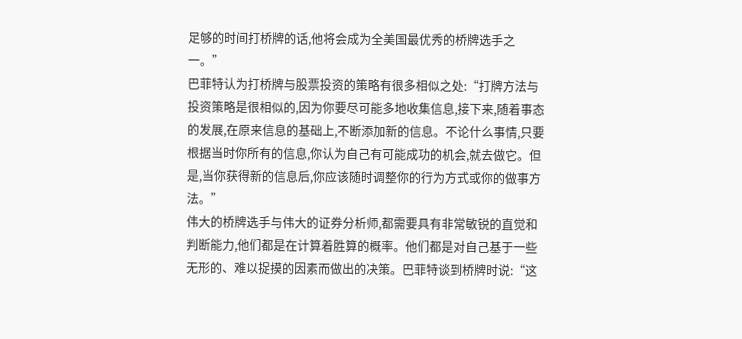足够的时间打桥牌的话,他将会成为全美国最优秀的桥牌选手之一。”
巴菲特认为打桥牌与股票投资的策略有很多相似之处:“打牌方法与投资策略是很相似的,因为你要尽可能多地收集信息,接下来,随着事态的发展,在原来信息的基础上,不断添加新的信息。不论什么事情,只要根据当时你所有的信息,你认为自己有可能成功的机会,就去做它。但是,当你获得新的信息后,你应该随时调整你的行为方式或你的做事方法。”
伟大的桥牌选手与伟大的证券分析师,都需要具有非常敏锐的直觉和判断能力,他们都是在计算着胜算的概率。他们都是对自己基于一些无形的、难以捉摸的因素而做出的决策。巴菲特谈到桥牌时说:“这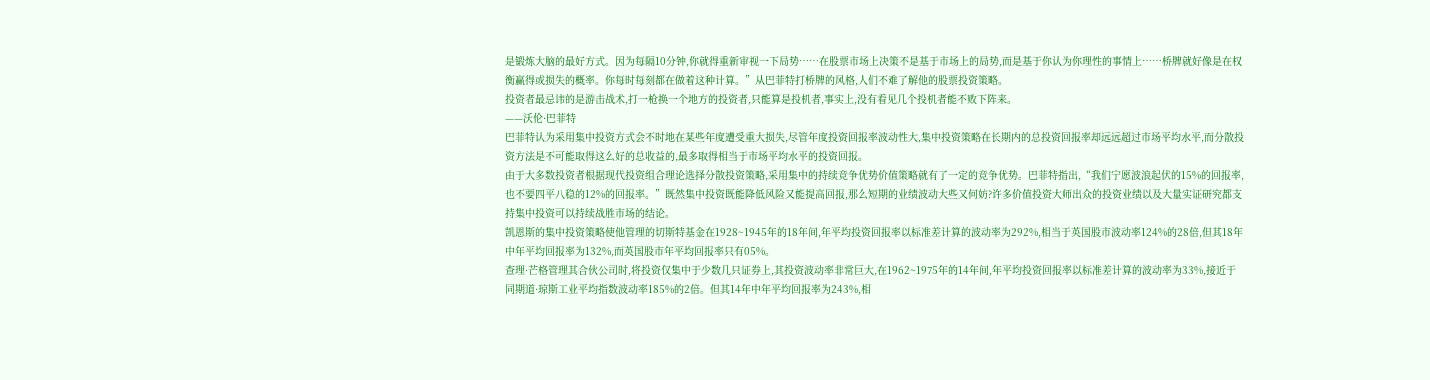是锻炼大脑的最好方式。因为每隔10分钟,你就得重新审视一下局势……在股票市场上决策不是基于市场上的局势,而是基于你认为你理性的事情上……桥牌就好像是在权衡赢得或损失的概率。你每时每刻都在做着这种计算。”从巴菲特打桥牌的风格,人们不难了解他的股票投资策略。
投资者最忌讳的是游击战术,打一枪换一个地方的投资者,只能算是投机者,事实上,没有看见几个投机者能不败下阵来。
——沃伦·巴菲特
巴菲特认为采用集中投资方式会不时地在某些年度遭受重大损失,尽管年度投资回报率波动性大,集中投资策略在长期内的总投资回报率却远远超过市场平均水平,而分散投资方法是不可能取得这么好的总收益的,最多取得相当于市场平均水平的投资回报。
由于大多数投资者根据现代投资组合理论选择分散投资策略,采用集中的持续竞争优势价值策略就有了一定的竞争优势。巴菲特指出,“我们宁愿波浪起伏的15%的回报率,也不要四平八稳的12%的回报率。”既然集中投资既能降低风险又能提高回报,那么短期的业绩波动大些又何妨?许多价值投资大师出众的投资业绩以及大量实证研究都支持集中投资可以持续战胜市场的结论。
凯恩斯的集中投资策略使他管理的切斯特基金在1928~1945年的18年间,年平均投资回报率以标准差计算的波动率为292%,相当于英国股市波动率124%的28倍,但其18年中年平均回报率为132%,而英国股市年平均回报率只有05%。
查理·芒格管理其合伙公司时,将投资仅集中于少数几只证券上,其投资波动率非常巨大,在1962~1975年的14年间,年平均投资回报率以标准差计算的波动率为33%,接近于同期道·琼斯工业平均指数波动率185%的2倍。但其14年中年平均回报率为243%,相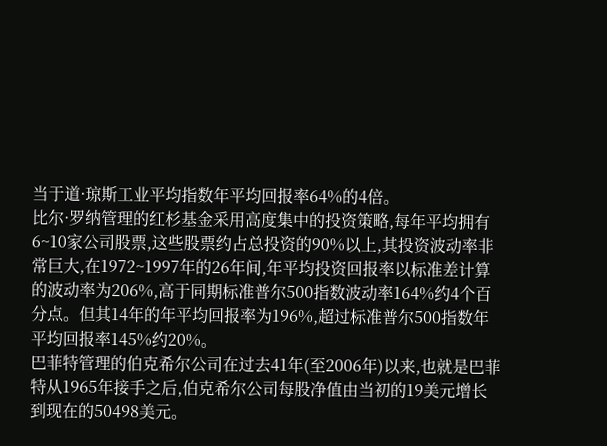当于道·琼斯工业平均指数年平均回报率64%的4倍。
比尔·罗纳管理的红杉基金采用高度集中的投资策略,每年平均拥有6~10家公司股票,这些股票约占总投资的90%以上,其投资波动率非常巨大,在1972~1997年的26年间,年平均投资回报率以标准差计算的波动率为206%,高于同期标准普尔500指数波动率164%约4个百分点。但其14年的年平均回报率为196%,超过标准普尔500指数年平均回报率145%约20%。
巴菲特管理的伯克希尔公司在过去41年(至2006年)以来,也就是巴菲特从1965年接手之后,伯克希尔公司每股净值由当初的19美元增长到现在的50498美元。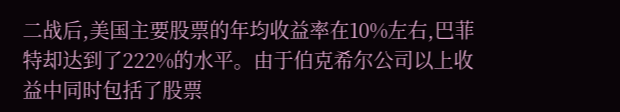二战后,美国主要股票的年均收益率在10%左右,巴菲特却达到了222%的水平。由于伯克希尔公司以上收益中同时包括了股票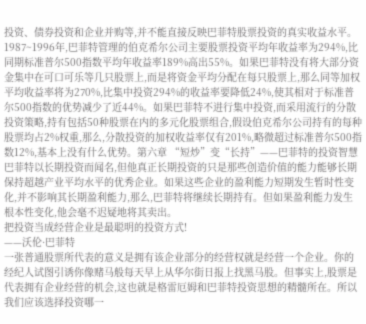投资、债券投资和企业并购等,并不能直接反映巴菲特股票投资的真实收益水平。
1987~1996年,巴菲特管理的伯克希尔公司主要股票投资平均年收益率为294%,比同期标准普尔500指数平均年收益率189%高出55%。如果巴菲特没有将大部分资金集中在可口可乐等几只股票上,而是将资金平均分配在每只股票上,那么同等加权平均收益率将为270%,比集中投资294%的收益率要降低24%,使其相对于标准普尔500指数的优势减少了近44%。如果巴菲特不进行集中投资,而采用流行的分散投资策略,持有包括50种股票在内的多元化股票组合,假设伯克希尔公司持有的每种股票均占2%权重,那么,分散投资的加权收益率仅有201%,略微超过标准普尔500指数12%,基本上没有什么优势。第六章 “短炒”变“长持”——巴菲特的投资智慧巴菲特以长期投资而闻名,但他真正长期投资的只是那些创造价值的能力能够长期保持超越产业平均水平的优秀企业。如果这些企业的盈利能力短期发生暂时性变化,并不影响其长期盈利能力,那么,巴菲特将继续长期持有。但如果盈利能力发生根本性变化,他会毫不迟疑地将其卖出。
把投资当成经营企业是最聪明的投资方式!
——沃伦·巴菲特
一张普通股票所代表的意义是拥有该企业部分的经营权就是经营一个企业。你的经纪人试图引诱你像赌马般每天早上从华尔街日报上找黑马股。但事实上,股票是代表拥有企业经营的机会,这也就是格雷厄姆和巴菲特投资思想的精髓所在。所以我们应该选择投资哪一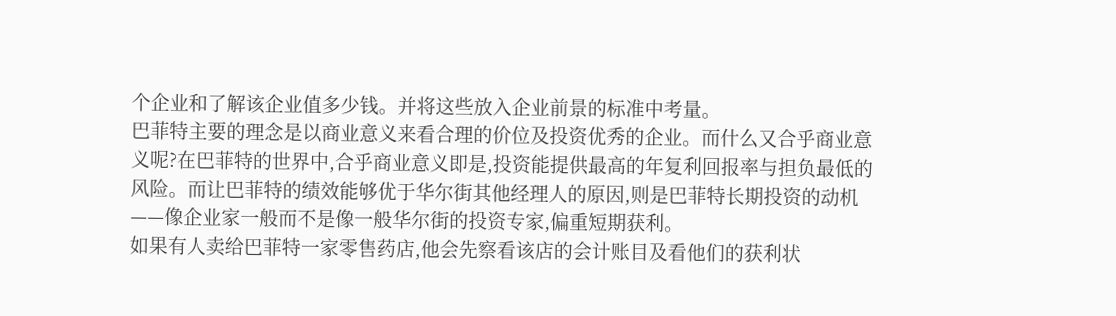个企业和了解该企业值多少钱。并将这些放入企业前景的标准中考量。
巴菲特主要的理念是以商业意义来看合理的价位及投资优秀的企业。而什么又合乎商业意义呢?在巴菲特的世界中,合乎商业意义即是,投资能提供最高的年复利回报率与担负最低的风险。而让巴菲特的绩效能够优于华尔街其他经理人的原因,则是巴菲特长期投资的动机——像企业家一般而不是像一般华尔街的投资专家,偏重短期获利。
如果有人卖给巴菲特一家零售药店,他会先察看该店的会计账目及看他们的获利状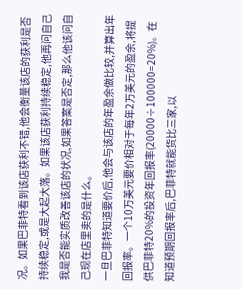况。如果巴菲特看到该店获利不错,他会衡量该店的获利是否持续稳定,或是大起大落。如果该店获利持续稳定,他再问自己我是否能实质改善该店的状况,如果答案是否定,那么他该问自己现在店里卖的是什么。
一旦巴菲特知道要价后,他会与该店的年盈余做比较,并算出年回报率。一个10万美元要价相对于每年2万美元的盈余,将提供巴菲特20%的投资年回报率(20000÷100000=20%)。在知道预期回报率后,巴菲特就能货比三家,以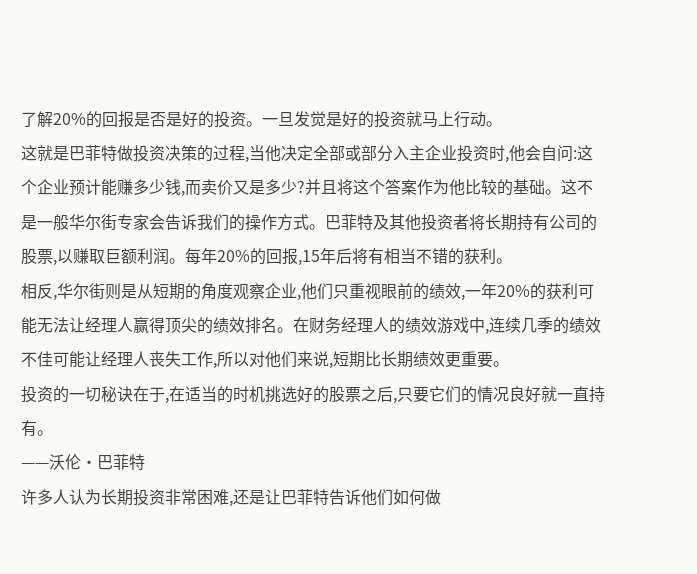了解20%的回报是否是好的投资。一旦发觉是好的投资就马上行动。
这就是巴菲特做投资决策的过程,当他决定全部或部分入主企业投资时,他会自问:这个企业预计能赚多少钱,而卖价又是多少?并且将这个答案作为他比较的基础。这不是一般华尔街专家会告诉我们的操作方式。巴菲特及其他投资者将长期持有公司的股票,以赚取巨额利润。每年20%的回报,15年后将有相当不错的获利。
相反,华尔街则是从短期的角度观察企业,他们只重视眼前的绩效,一年20%的获利可能无法让经理人赢得顶尖的绩效排名。在财务经理人的绩效游戏中,连续几季的绩效不佳可能让经理人丧失工作,所以对他们来说,短期比长期绩效更重要。
投资的一切秘诀在于,在适当的时机挑选好的股票之后,只要它们的情况良好就一直持有。
——沃伦·巴菲特
许多人认为长期投资非常困难,还是让巴菲特告诉他们如何做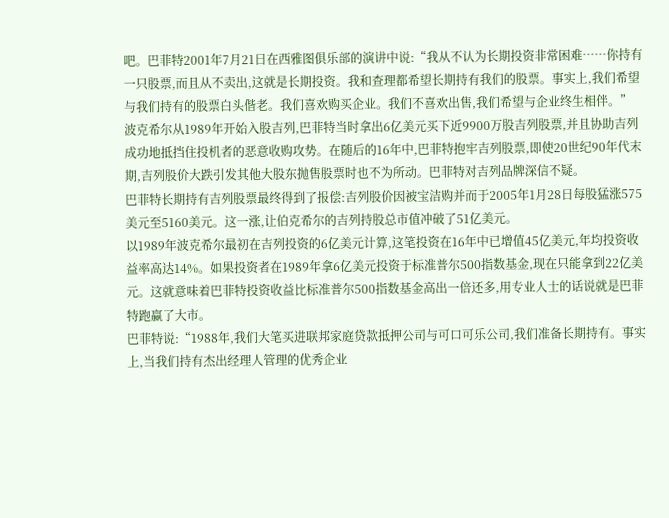吧。巴菲特2001年7月21日在西雅图俱乐部的演讲中说:“我从不认为长期投资非常困难……你持有一只股票,而且从不卖出,这就是长期投资。我和查理都希望长期持有我们的股票。事实上,我们希望与我们持有的股票白头偕老。我们喜欢购买企业。我们不喜欢出售,我们希望与企业终生相伴。”
波克希尔从1989年开始入股吉列,巴菲特当时拿出6亿美元买下近9900万股吉列股票,并且协助吉列成功地抵挡住投机者的恶意收购攻势。在随后的16年中,巴菲特抱牢吉列股票,即使20世纪90年代末期,吉列股价大跌引发其他大股东抛售股票时也不为所动。巴菲特对吉列品牌深信不疑。
巴菲特长期持有吉列股票最终得到了报偿:吉列股价因被宝洁购并而于2005年1月28日每股猛涨575美元至5160美元。这一涨,让伯克希尔的吉列持股总市值冲破了51亿美元。
以1989年波克希尔最初在吉列投资的6亿美元计算,这笔投资在16年中已增值45亿美元,年均投资收益率高达14%。如果投资者在1989年拿6亿美元投资于标准普尔500指数基金,现在只能拿到22亿美元。这就意味着巴菲特投资收益比标准普尔500指数基金高出一倍还多,用专业人士的话说就是巴菲特跑赢了大市。
巴菲特说:“1988年,我们大笔买进联邦家庭贷款抵押公司与可口可乐公司,我们准备长期持有。事实上,当我们持有杰出经理人管理的优秀企业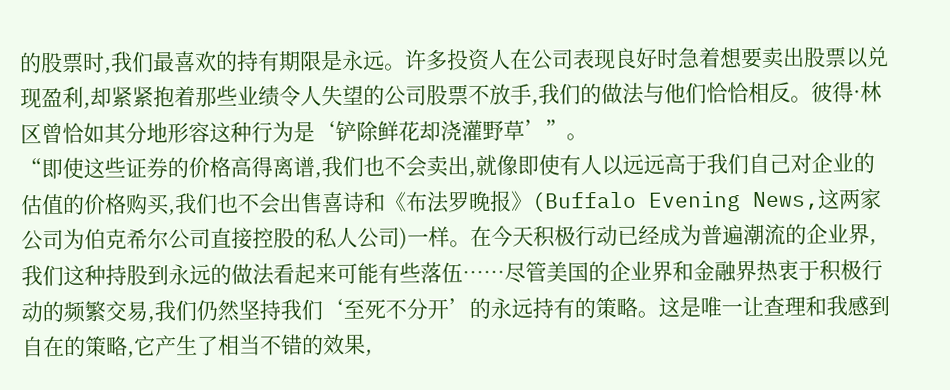的股票时,我们最喜欢的持有期限是永远。许多投资人在公司表现良好时急着想要卖出股票以兑现盈利,却紧紧抱着那些业绩令人失望的公司股票不放手,我们的做法与他们恰恰相反。彼得·林区曾恰如其分地形容这种行为是‘铲除鲜花却浇灌野草’”。
“即使这些证券的价格高得离谱,我们也不会卖出,就像即使有人以远远高于我们自己对企业的估值的价格购买,我们也不会出售喜诗和《布法罗晚报》(Buffalo Evening News,这两家公司为伯克希尔公司直接控股的私人公司)一样。在今天积极行动已经成为普遍潮流的企业界,我们这种持股到永远的做法看起来可能有些落伍……尽管美国的企业界和金融界热衷于积极行动的频繁交易,我们仍然坚持我们‘至死不分开’的永远持有的策略。这是唯一让查理和我感到自在的策略,它产生了相当不错的效果,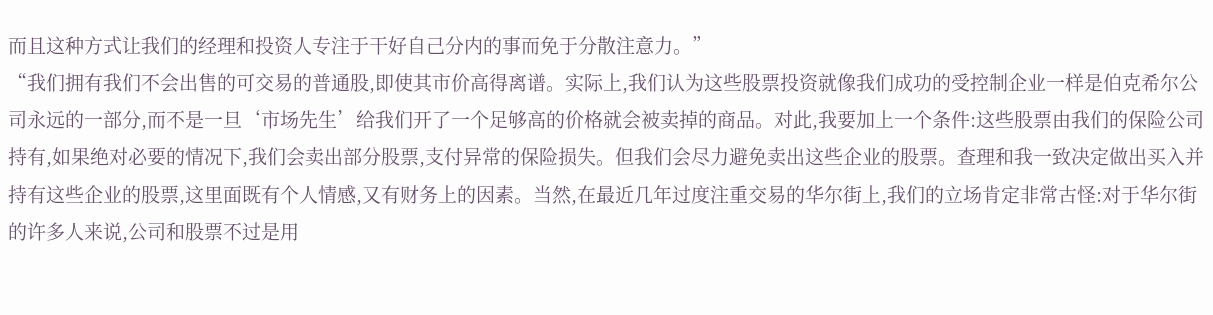而且这种方式让我们的经理和投资人专注于干好自己分内的事而免于分散注意力。”
“我们拥有我们不会出售的可交易的普通股,即使其市价高得离谱。实际上,我们认为这些股票投资就像我们成功的受控制企业一样是伯克希尔公司永远的一部分,而不是一旦‘市场先生’给我们开了一个足够高的价格就会被卖掉的商品。对此,我要加上一个条件:这些股票由我们的保险公司持有,如果绝对必要的情况下,我们会卖出部分股票,支付异常的保险损失。但我们会尽力避免卖出这些企业的股票。查理和我一致决定做出买入并持有这些企业的股票,这里面既有个人情感,又有财务上的因素。当然,在最近几年过度注重交易的华尔街上,我们的立场肯定非常古怪:对于华尔街的许多人来说,公司和股票不过是用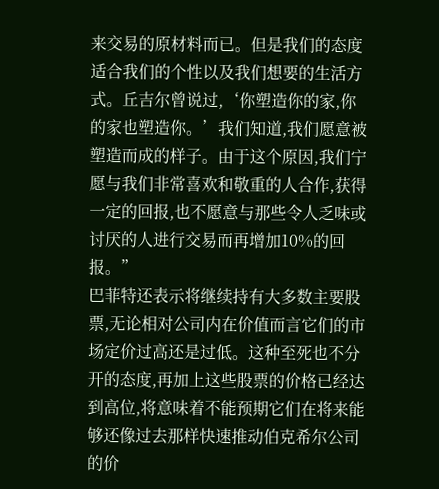来交易的原材料而已。但是我们的态度适合我们的个性以及我们想要的生活方式。丘吉尔曾说过,‘你塑造你的家,你的家也塑造你。’我们知道,我们愿意被塑造而成的样子。由于这个原因,我们宁愿与我们非常喜欢和敬重的人合作,获得一定的回报,也不愿意与那些令人乏味或讨厌的人进行交易而再增加10%的回报。”
巴菲特还表示将继续持有大多数主要股票,无论相对公司内在价值而言它们的市场定价过高还是过低。这种至死也不分开的态度,再加上这些股票的价格已经达到高位,将意味着不能预期它们在将来能够还像过去那样快速推动伯克希尔公司的价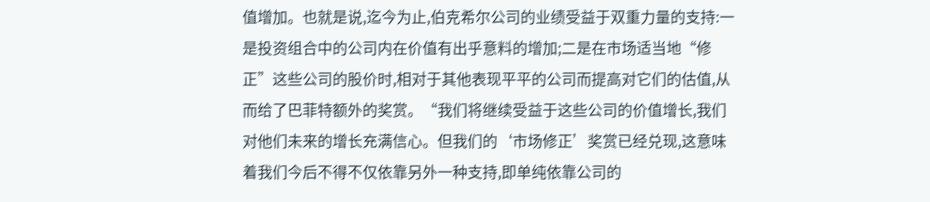值增加。也就是说,迄今为止,伯克希尔公司的业绩受益于双重力量的支持:一是投资组合中的公司内在价值有出乎意料的增加;二是在市场适当地“修正”这些公司的股价时,相对于其他表现平平的公司而提高对它们的估值,从而给了巴菲特额外的奖赏。“我们将继续受益于这些公司的价值增长,我们对他们未来的增长充满信心。但我们的‘市场修正’奖赏已经兑现,这意味着我们今后不得不仅依靠另外一种支持,即单纯依靠公司的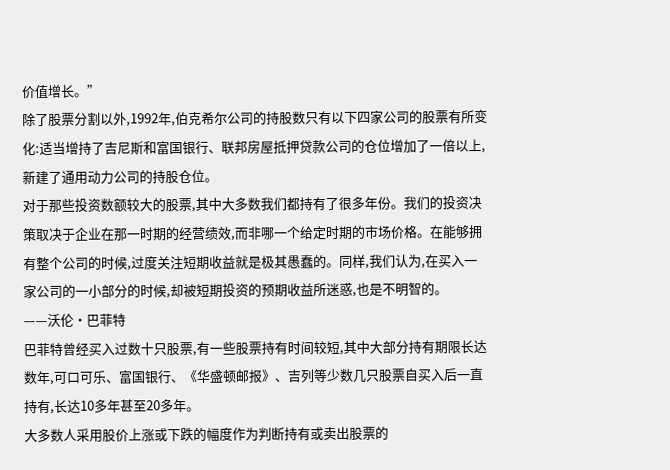价值增长。”
除了股票分割以外,1992年,伯克希尔公司的持股数只有以下四家公司的股票有所变化:适当增持了吉尼斯和富国银行、联邦房屋抵押贷款公司的仓位增加了一倍以上,新建了通用动力公司的持股仓位。
对于那些投资数额较大的股票,其中大多数我们都持有了很多年份。我们的投资决策取决于企业在那一时期的经营绩效,而非哪一个给定时期的市场价格。在能够拥有整个公司的时候,过度关注短期收益就是极其愚蠢的。同样,我们认为,在买入一家公司的一小部分的时候,却被短期投资的预期收益所迷惑,也是不明智的。
——沃伦·巴菲特
巴菲特曾经买入过数十只股票,有一些股票持有时间较短,其中大部分持有期限长达数年,可口可乐、富国银行、《华盛顿邮报》、吉列等少数几只股票自买入后一直持有,长达10多年甚至20多年。
大多数人采用股价上涨或下跌的幅度作为判断持有或卖出股票的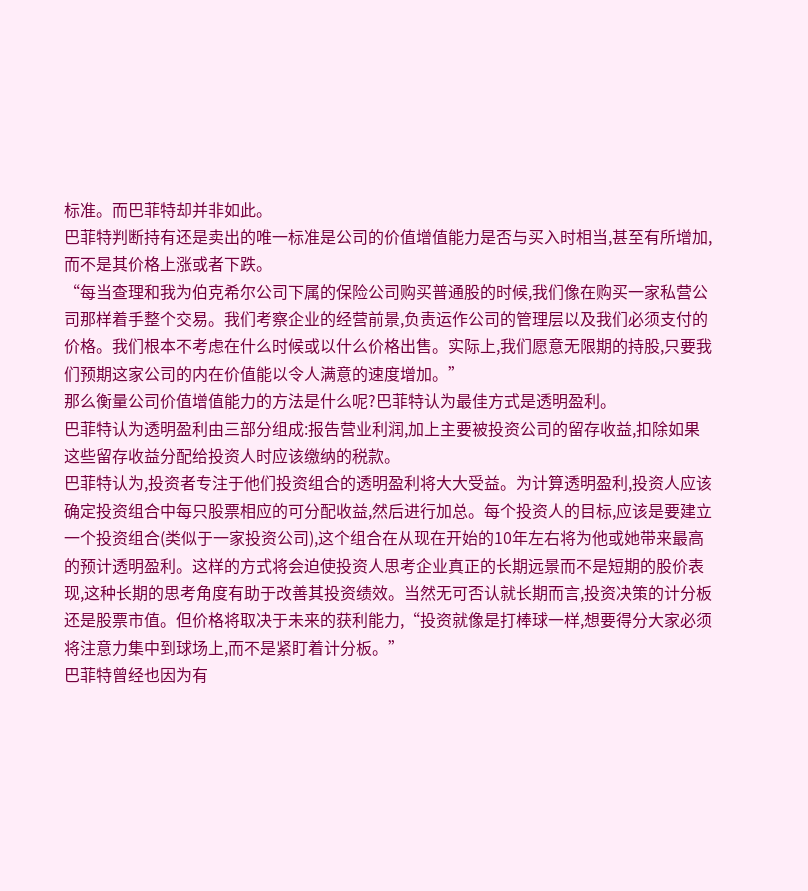标准。而巴菲特却并非如此。
巴菲特判断持有还是卖出的唯一标准是公司的价值增值能力是否与买入时相当,甚至有所增加,而不是其价格上涨或者下跌。
“每当查理和我为伯克希尔公司下属的保险公司购买普通股的时候,我们像在购买一家私营公司那样着手整个交易。我们考察企业的经营前景,负责运作公司的管理层以及我们必须支付的价格。我们根本不考虑在什么时候或以什么价格出售。实际上,我们愿意无限期的持股,只要我们预期这家公司的内在价值能以令人满意的速度增加。”
那么衡量公司价值增值能力的方法是什么呢?巴菲特认为最佳方式是透明盈利。
巴菲特认为透明盈利由三部分组成:报告营业利润,加上主要被投资公司的留存收益,扣除如果这些留存收益分配给投资人时应该缴纳的税款。
巴菲特认为,投资者专注于他们投资组合的透明盈利将大大受益。为计算透明盈利,投资人应该确定投资组合中每只股票相应的可分配收益,然后进行加总。每个投资人的目标,应该是要建立一个投资组合(类似于一家投资公司),这个组合在从现在开始的10年左右将为他或她带来最高的预计透明盈利。这样的方式将会迫使投资人思考企业真正的长期远景而不是短期的股价表现,这种长期的思考角度有助于改善其投资绩效。当然无可否认就长期而言,投资决策的计分板还是股票市值。但价格将取决于未来的获利能力,“投资就像是打棒球一样,想要得分大家必须将注意力集中到球场上,而不是紧盯着计分板。”
巴菲特曾经也因为有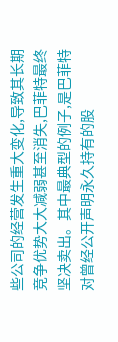些公司的经营发生重大变化,导致其长期竞争优势大大减弱甚至消失,巴菲特最终坚决卖出。其中最典型的例子,是巴菲特对曾经公开声明永久持有的股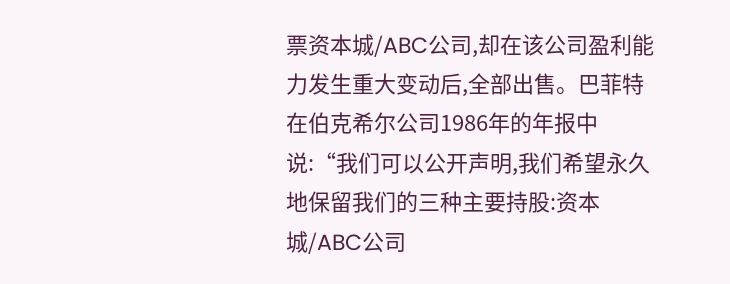票资本城/ABC公司,却在该公司盈利能力发生重大变动后,全部出售。巴菲特在伯克希尔公司1986年的年报中说:“我们可以公开声明,我们希望永久地保留我们的三种主要持股:资本城/ABC公司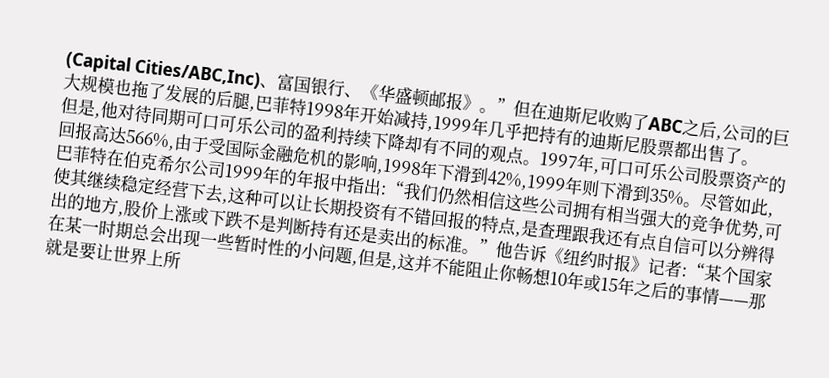(Capital Cities/ABC,Inc)、富国银行、《华盛顿邮报》。”但在迪斯尼收购了ABC之后,公司的巨大规模也拖了发展的后腿,巴菲特1998年开始减持,1999年几乎把持有的迪斯尼股票都出售了。
但是,他对待同期可口可乐公司的盈利持续下降却有不同的观点。1997年,可口可乐公司股票资产的回报高达566%,由于受国际金融危机的影响,1998年下滑到42%,1999年则下滑到35%。尽管如此,巴菲特在伯克希尔公司1999年的年报中指出:“我们仍然相信这些公司拥有相当强大的竞争优势,可使其继续稳定经营下去,这种可以让长期投资有不错回报的特点,是查理跟我还有点自信可以分辨得出的地方,股价上涨或下跌不是判断持有还是卖出的标准。”他告诉《纽约时报》记者:“某个国家在某一时期总会出现一些暂时性的小问题,但是,这并不能阻止你畅想10年或15年之后的事情——那就是要让世界上所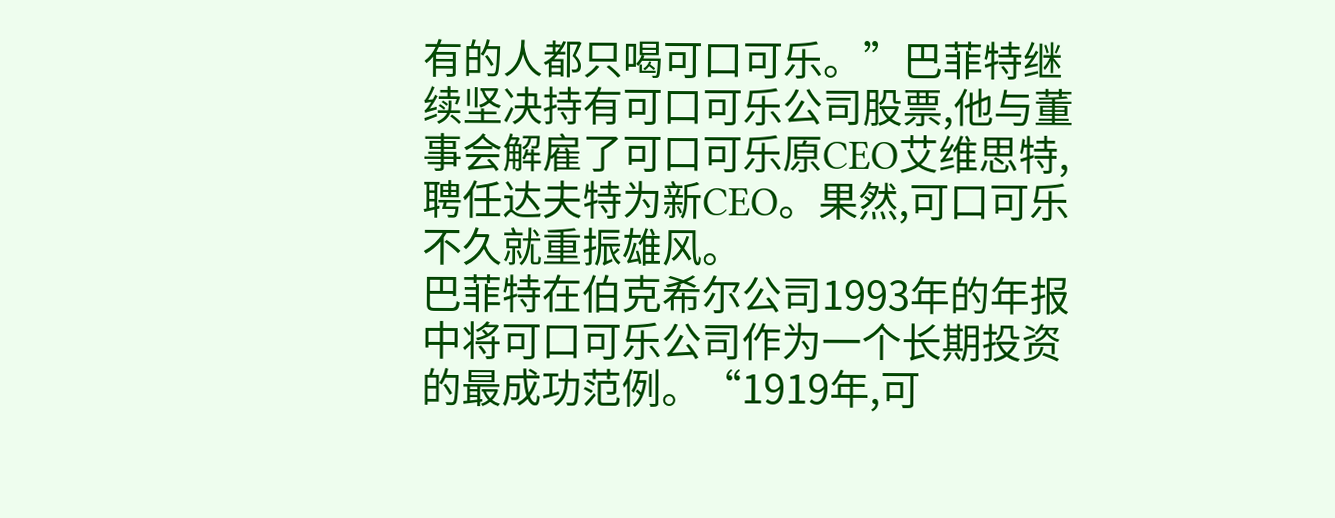有的人都只喝可口可乐。”巴菲特继续坚决持有可口可乐公司股票,他与董事会解雇了可口可乐原CEO艾维思特,聘任达夫特为新CEO。果然,可口可乐不久就重振雄风。
巴菲特在伯克希尔公司1993年的年报中将可口可乐公司作为一个长期投资的最成功范例。“1919年,可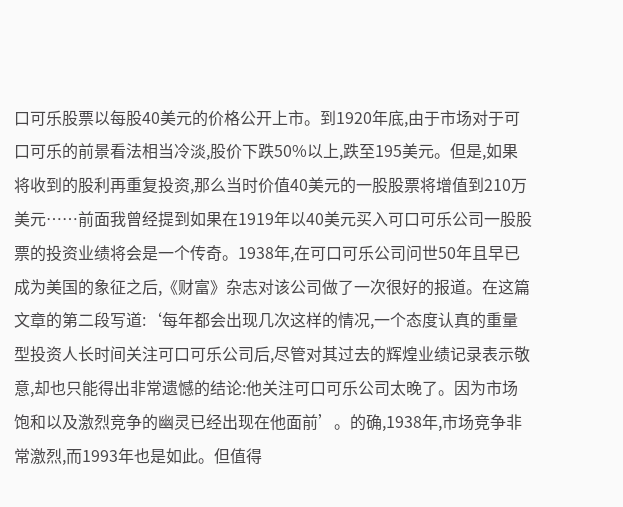口可乐股票以每股40美元的价格公开上市。到1920年底,由于市场对于可口可乐的前景看法相当冷淡,股价下跌50%以上,跌至195美元。但是,如果将收到的股利再重复投资,那么当时价值40美元的一股股票将增值到210万美元……前面我曾经提到如果在1919年以40美元买入可口可乐公司一股股票的投资业绩将会是一个传奇。1938年,在可口可乐公司问世50年且早已成为美国的象征之后,《财富》杂志对该公司做了一次很好的报道。在这篇文章的第二段写道:‘每年都会出现几次这样的情况,一个态度认真的重量型投资人长时间关注可口可乐公司后,尽管对其过去的辉煌业绩记录表示敬意,却也只能得出非常遗憾的结论:他关注可口可乐公司太晚了。因为市场饱和以及激烈竞争的幽灵已经出现在他面前’。的确,1938年,市场竞争非常激烈,而1993年也是如此。但值得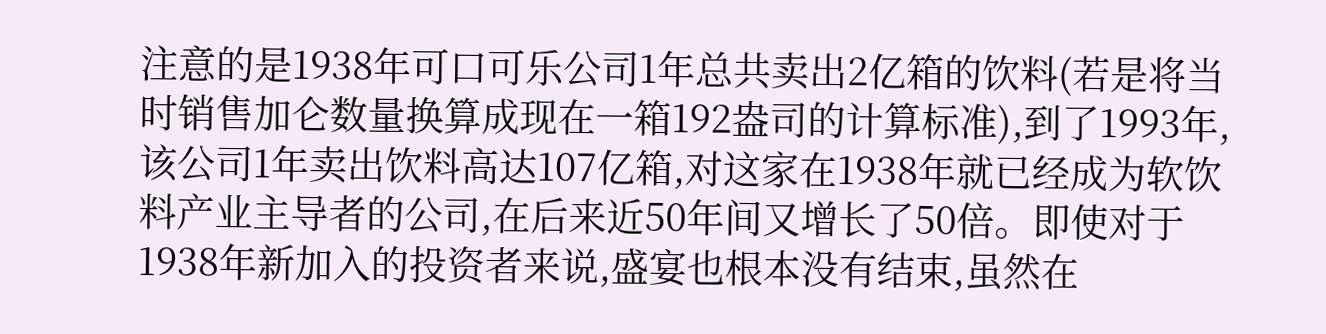注意的是1938年可口可乐公司1年总共卖出2亿箱的饮料(若是将当时销售加仑数量换算成现在一箱192盎司的计算标准),到了1993年,该公司1年卖出饮料高达107亿箱,对这家在1938年就已经成为软饮料产业主导者的公司,在后来近50年间又增长了50倍。即使对于1938年新加入的投资者来说,盛宴也根本没有结束,虽然在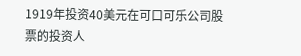1919年投资40美元在可口可乐公司股票的投资人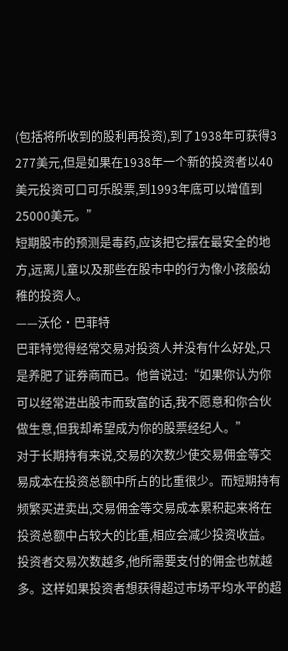(包括将所收到的股利再投资),到了1938年可获得3 277美元,但是如果在1938年一个新的投资者以40美元投资可口可乐股票,到1993年底可以增值到25000美元。”
短期股市的预测是毒药,应该把它摆在最安全的地方,远离儿童以及那些在股市中的行为像小孩般幼稚的投资人。
——沃伦·巴菲特
巴菲特觉得经常交易对投资人并没有什么好处,只是养肥了证券商而已。他曾说过:“如果你认为你可以经常进出股市而致富的话,我不愿意和你合伙做生意,但我却希望成为你的股票经纪人。”
对于长期持有来说,交易的次数少使交易佣金等交易成本在投资总额中所占的比重很少。而短期持有频繁买进卖出,交易佣金等交易成本累积起来将在投资总额中占较大的比重,相应会减少投资收益。投资者交易次数越多,他所需要支付的佣金也就越多。这样如果投资者想获得超过市场平均水平的超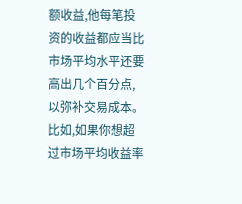额收益,他每笔投资的收益都应当比市场平均水平还要高出几个百分点,以弥补交易成本。比如,如果你想超过市场平均收益率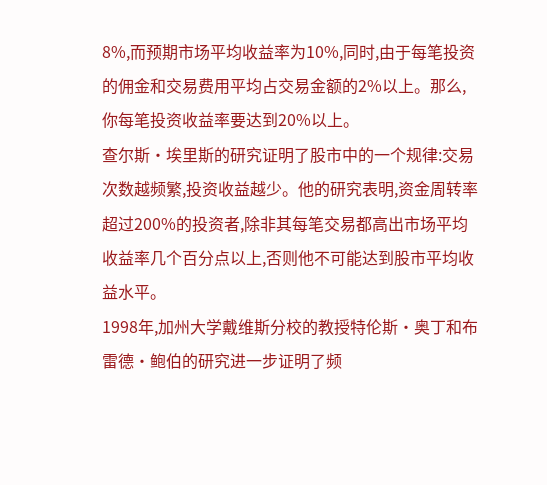8%,而预期市场平均收益率为10%,同时,由于每笔投资的佣金和交易费用平均占交易金额的2%以上。那么,你每笔投资收益率要达到20%以上。
查尔斯·埃里斯的研究证明了股市中的一个规律:交易次数越频繁,投资收益越少。他的研究表明,资金周转率超过200%的投资者,除非其每笔交易都高出市场平均收益率几个百分点以上,否则他不可能达到股市平均收益水平。
1998年,加州大学戴维斯分校的教授特伦斯·奥丁和布雷德·鲍伯的研究进一步证明了频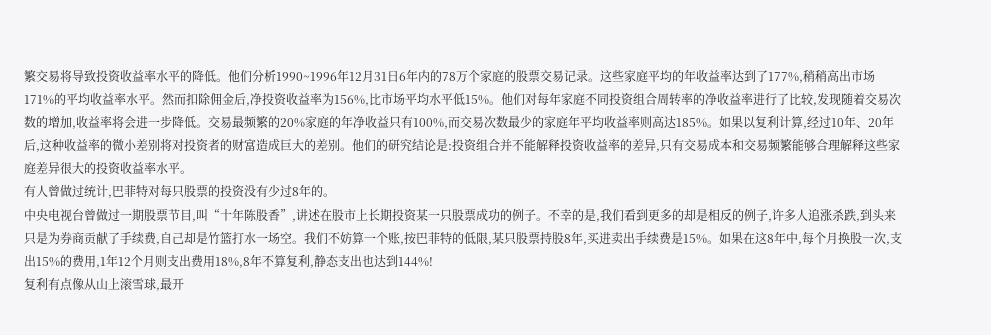繁交易将导致投资收益率水平的降低。他们分析1990~1996年12月31日6年内的78万个家庭的股票交易记录。这些家庭平均的年收益率达到了177%,稍稍高出市场171%的平均收益率水平。然而扣除佣金后,净投资收益率为156%,比市场平均水平低15%。他们对每年家庭不同投资组合周转率的净收益率进行了比较,发现随着交易次数的增加,收益率将会进一步降低。交易最频繁的20%家庭的年净收益只有100%,而交易次数最少的家庭年平均收益率则高达185%。如果以复利计算,经过10年、20年后,这种收益率的微小差别将对投资者的财富造成巨大的差别。他们的研究结论是:投资组合并不能解释投资收益率的差异,只有交易成本和交易频繁能够合理解释这些家庭差异很大的投资收益率水平。
有人曾做过统计,巴菲特对每只股票的投资没有少过8年的。
中央电视台曾做过一期股票节目,叫“十年陈股香”,讲述在股市上长期投资某一只股票成功的例子。不幸的是,我们看到更多的却是相反的例子,许多人追涨杀跌,到头来只是为券商贡献了手续费,自己却是竹篮打水一场空。我们不妨算一个账,按巴菲特的低限,某只股票持股8年,买进卖出手续费是15%。如果在这8年中,每个月换股一次,支出15%的费用,1年12个月则支出费用18%,8年不算复利,静态支出也达到144%!
复利有点像从山上滚雪球,最开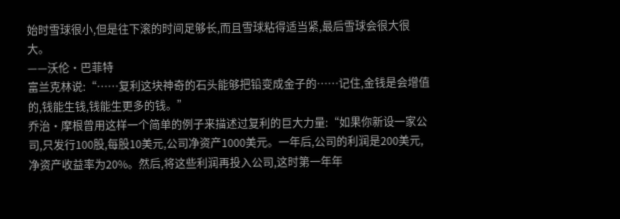始时雪球很小,但是往下滚的时间足够长,而且雪球粘得适当紧,最后雪球会很大很大。
——沃伦·巴菲特
富兰克林说:“……复利这块神奇的石头能够把铅变成金子的……记住,金钱是会增值的,钱能生钱,钱能生更多的钱。”
乔治·摩根曾用这样一个简单的例子来描述过复利的巨大力量:“如果你新设一家公司,只发行100股,每股10美元,公司净资产1000美元。一年后,公司的利润是200美元,净资产收益率为20%。然后,将这些利润再投入公司,这时第一年年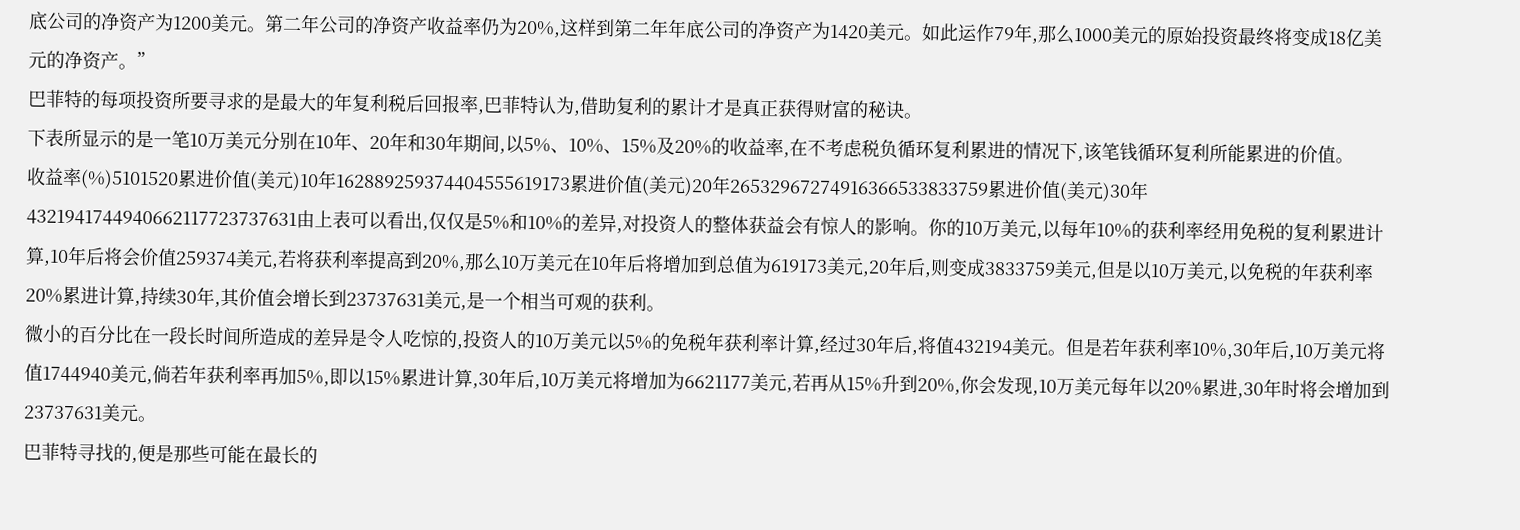底公司的净资产为1200美元。第二年公司的净资产收益率仍为20%,这样到第二年年底公司的净资产为1420美元。如此运作79年,那么1000美元的原始投资最终将变成18亿美元的净资产。”
巴菲特的每项投资所要寻求的是最大的年复利税后回报率,巴菲特认为,借助复利的累计才是真正获得财富的秘诀。
下表所显示的是一笔10万美元分别在10年、20年和30年期间,以5%、10%、15%及20%的收益率,在不考虑税负循环复利累进的情况下,该笔钱循环复利所能累进的价值。
收益率(%)5101520累进价值(美元)10年162889259374404555619173累进价值(美元)20年26532967274916366533833759累进价值(美元)30年4321941744940662117723737631由上表可以看出,仅仅是5%和10%的差异,对投资人的整体获益会有惊人的影响。你的10万美元,以每年10%的获利率经用免税的复利累进计算,10年后将会价值259374美元,若将获利率提高到20%,那么10万美元在10年后将增加到总值为619173美元,20年后,则变成3833759美元,但是以10万美元,以免税的年获利率20%累进计算,持续30年,其价值会增长到23737631美元,是一个相当可观的获利。
微小的百分比在一段长时间所造成的差异是令人吃惊的,投资人的10万美元以5%的免税年获利率计算,经过30年后,将值432194美元。但是若年获利率10%,30年后,10万美元将值1744940美元,倘若年获利率再加5%,即以15%累进计算,30年后,10万美元将增加为6621177美元,若再从15%升到20%,你会发现,10万美元每年以20%累进,30年时将会增加到23737631美元。
巴菲特寻找的,便是那些可能在最长的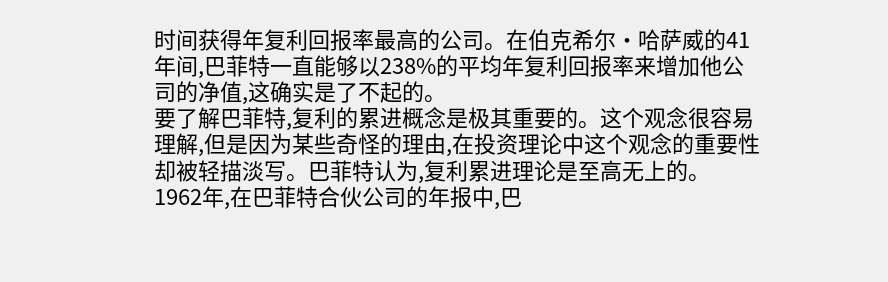时间获得年复利回报率最高的公司。在伯克希尔·哈萨威的41年间,巴菲特一直能够以238%的平均年复利回报率来增加他公司的净值,这确实是了不起的。
要了解巴菲特,复利的累进概念是极其重要的。这个观念很容易理解,但是因为某些奇怪的理由,在投资理论中这个观念的重要性却被轻描淡写。巴菲特认为,复利累进理论是至高无上的。
1962年,在巴菲特合伙公司的年报中,巴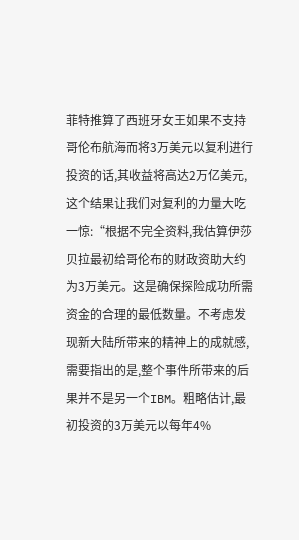菲特推算了西班牙女王如果不支持哥伦布航海而将3万美元以复利进行投资的话,其收益将高达2万亿美元,这个结果让我们对复利的力量大吃一惊:“根据不完全资料,我估算伊莎贝拉最初给哥伦布的财政资助大约为3万美元。这是确保探险成功所需资金的合理的最低数量。不考虑发现新大陆所带来的精神上的成就感,需要指出的是,整个事件所带来的后果并不是另一个IBM。粗略估计,最初投资的3万美元以每年4%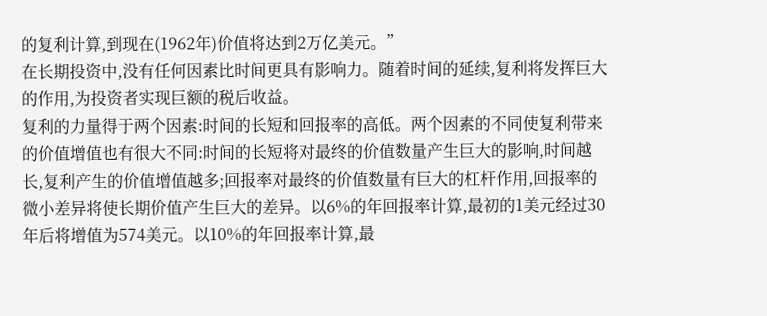的复利计算,到现在(1962年)价值将达到2万亿美元。”
在长期投资中,没有任何因素比时间更具有影响力。随着时间的延续,复利将发挥巨大的作用,为投资者实现巨额的税后收益。
复利的力量得于两个因素:时间的长短和回报率的高低。两个因素的不同使复利带来的价值增值也有很大不同:时间的长短将对最终的价值数量产生巨大的影响,时间越长,复利产生的价值增值越多;回报率对最终的价值数量有巨大的杠杆作用,回报率的微小差异将使长期价值产生巨大的差异。以6%的年回报率计算,最初的1美元经过30年后将增值为574美元。以10%的年回报率计算,最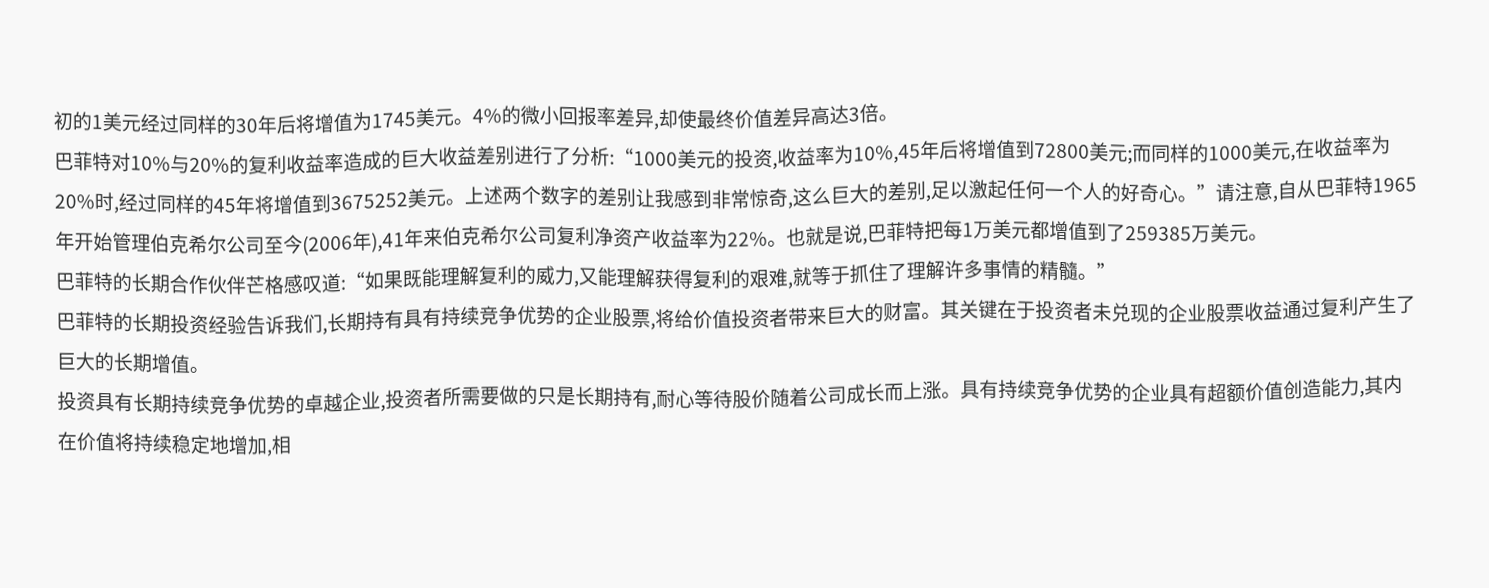初的1美元经过同样的30年后将增值为1745美元。4%的微小回报率差异,却使最终价值差异高达3倍。
巴菲特对10%与20%的复利收益率造成的巨大收益差别进行了分析:“1000美元的投资,收益率为10%,45年后将增值到72800美元;而同样的1000美元,在收益率为20%时,经过同样的45年将增值到3675252美元。上述两个数字的差别让我感到非常惊奇,这么巨大的差别,足以激起任何一个人的好奇心。”请注意,自从巴菲特1965年开始管理伯克希尔公司至今(2006年),41年来伯克希尔公司复利净资产收益率为22%。也就是说,巴菲特把每1万美元都增值到了259385万美元。
巴菲特的长期合作伙伴芒格感叹道:“如果既能理解复利的威力,又能理解获得复利的艰难,就等于抓住了理解许多事情的精髓。”
巴菲特的长期投资经验告诉我们,长期持有具有持续竞争优势的企业股票,将给价值投资者带来巨大的财富。其关键在于投资者未兑现的企业股票收益通过复利产生了巨大的长期增值。
投资具有长期持续竞争优势的卓越企业,投资者所需要做的只是长期持有,耐心等待股价随着公司成长而上涨。具有持续竞争优势的企业具有超额价值创造能力,其内在价值将持续稳定地增加,相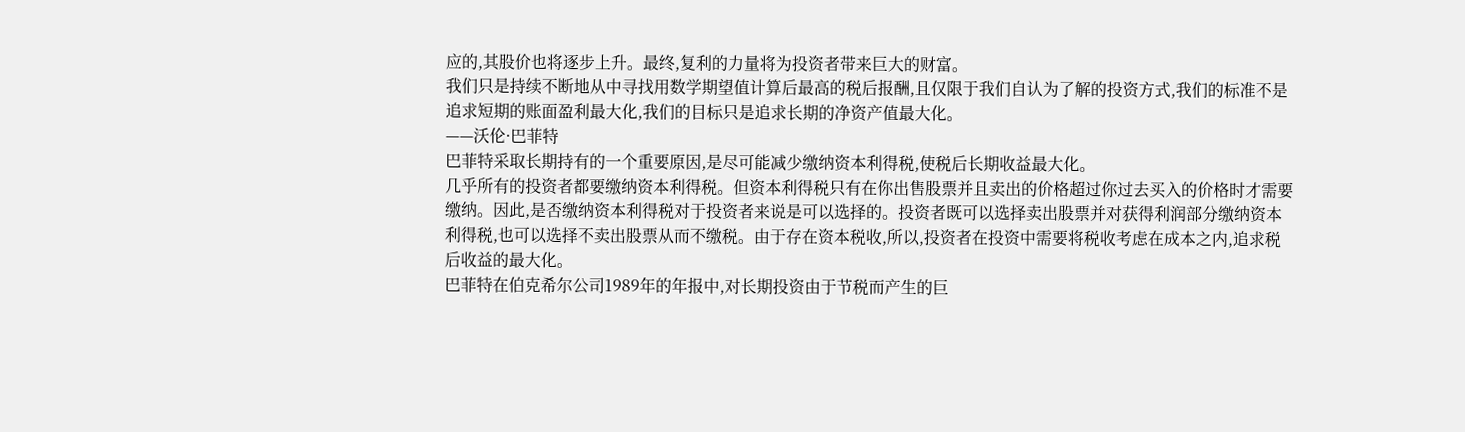应的,其股价也将逐步上升。最终,复利的力量将为投资者带来巨大的财富。
我们只是持续不断地从中寻找用数学期望值计算后最高的税后报酬,且仅限于我们自认为了解的投资方式,我们的标准不是追求短期的账面盈利最大化,我们的目标只是追求长期的净资产值最大化。
——沃伦·巴菲特
巴菲特采取长期持有的一个重要原因,是尽可能减少缴纳资本利得税,使税后长期收益最大化。
几乎所有的投资者都要缴纳资本利得税。但资本利得税只有在你出售股票并且卖出的价格超过你过去买入的价格时才需要缴纳。因此,是否缴纳资本利得税对于投资者来说是可以选择的。投资者既可以选择卖出股票并对获得利润部分缴纳资本利得税,也可以选择不卖出股票从而不缴税。由于存在资本税收,所以,投资者在投资中需要将税收考虑在成本之内,追求税后收益的最大化。
巴菲特在伯克希尔公司1989年的年报中,对长期投资由于节税而产生的巨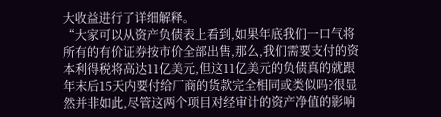大收益进行了详细解释。
“大家可以从资产负债表上看到,如果年底我们一口气将所有的有价证券按市价全部出售,那么,我们需要支付的资本利得税将高达11亿美元,但这11亿美元的负债真的就跟年末后15天内要付给厂商的货款完全相同或类似吗?很显然并非如此,尽管这两个项目对经审计的资产净值的影响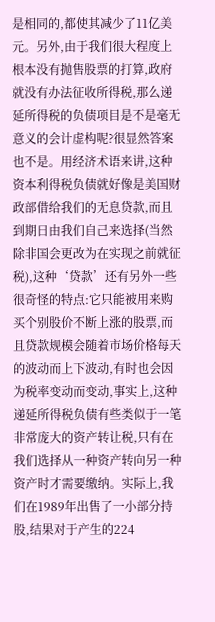是相同的,都使其减少了11亿美元。另外,由于我们很大程度上根本没有抛售股票的打算,政府就没有办法征收所得税,那么递延所得税的负债项目是不是毫无意义的会计虚构呢?很显然答案也不是。用经济术语来讲,这种资本利得税负债就好像是美国财政部借给我们的无息贷款,而且到期日由我们自己来选择(当然除非国会更改为在实现之前就征税),这种‘贷款’还有另外一些很奇怪的特点:它只能被用来购买个别股价不断上涨的股票,而且贷款规模会随着市场价格每天的波动而上下波动,有时也会因为税率变动而变动,事实上,这种递延所得税负债有些类似于一笔非常庞大的资产转让税,只有在我们选择从一种资产转向另一种资产时才需要缴纳。实际上,我们在1989年出售了一小部分持股,结果对于产生的224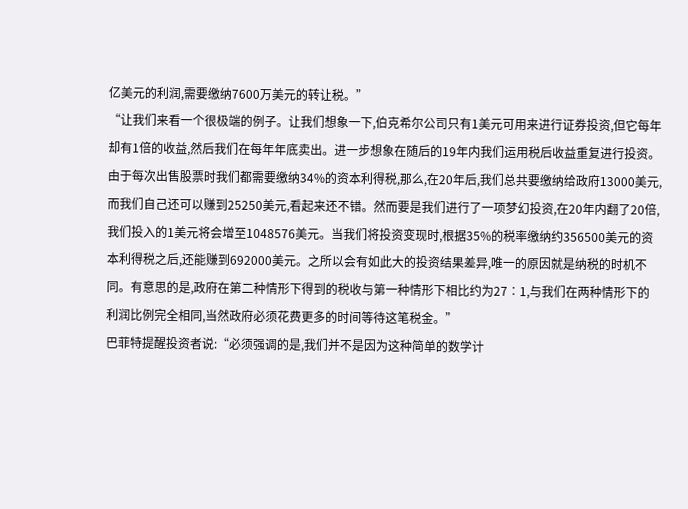亿美元的利润,需要缴纳7600万美元的转让税。”
“让我们来看一个很极端的例子。让我们想象一下,伯克希尔公司只有1美元可用来进行证券投资,但它每年却有1倍的收益,然后我们在每年年底卖出。进一步想象在随后的19年内我们运用税后收益重复进行投资。由于每次出售股票时我们都需要缴纳34%的资本利得税,那么,在20年后,我们总共要缴纳给政府13000美元,而我们自己还可以赚到25250美元,看起来还不错。然而要是我们进行了一项梦幻投资,在20年内翻了20倍,我们投入的1美元将会增至1048576美元。当我们将投资变现时,根据35%的税率缴纳约356500美元的资本利得税之后,还能赚到692000美元。之所以会有如此大的投资结果差异,唯一的原因就是纳税的时机不同。有意思的是,政府在第二种情形下得到的税收与第一种情形下相比约为27∶1,与我们在两种情形下的利润比例完全相同,当然政府必须花费更多的时间等待这笔税金。”
巴菲特提醒投资者说:“必须强调的是,我们并不是因为这种简单的数学计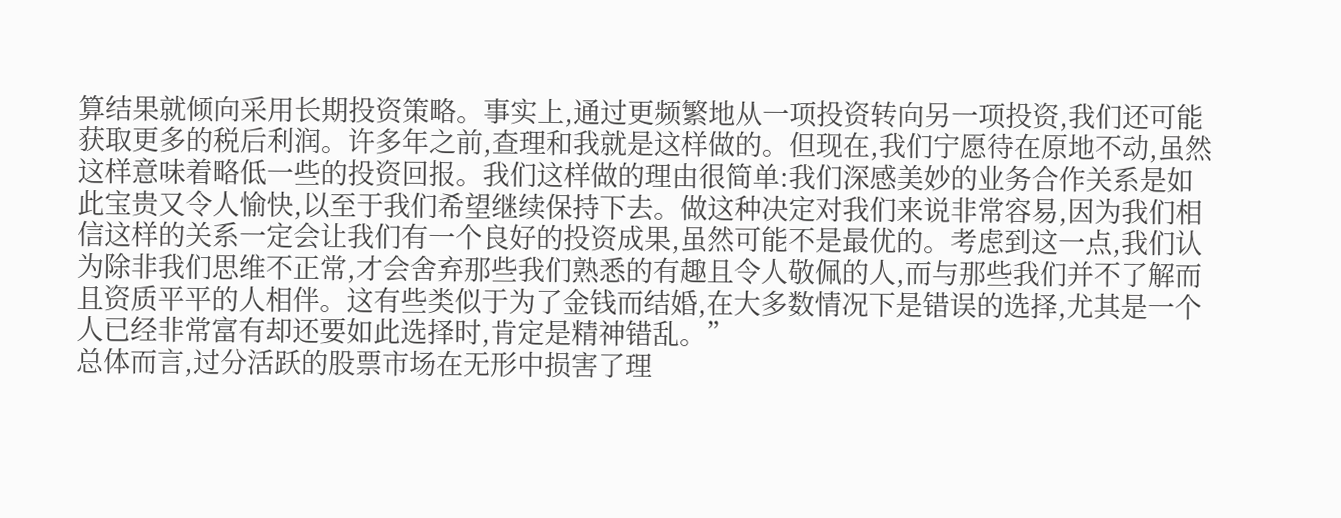算结果就倾向采用长期投资策略。事实上,通过更频繁地从一项投资转向另一项投资,我们还可能获取更多的税后利润。许多年之前,查理和我就是这样做的。但现在,我们宁愿待在原地不动,虽然这样意味着略低一些的投资回报。我们这样做的理由很简单:我们深感美妙的业务合作关系是如此宝贵又令人愉快,以至于我们希望继续保持下去。做这种决定对我们来说非常容易,因为我们相信这样的关系一定会让我们有一个良好的投资成果,虽然可能不是最优的。考虑到这一点,我们认为除非我们思维不正常,才会舍弃那些我们熟悉的有趣且令人敬佩的人,而与那些我们并不了解而且资质平平的人相伴。这有些类似于为了金钱而结婚,在大多数情况下是错误的选择,尤其是一个人已经非常富有却还要如此选择时,肯定是精神错乱。”
总体而言,过分活跃的股票市场在无形中损害了理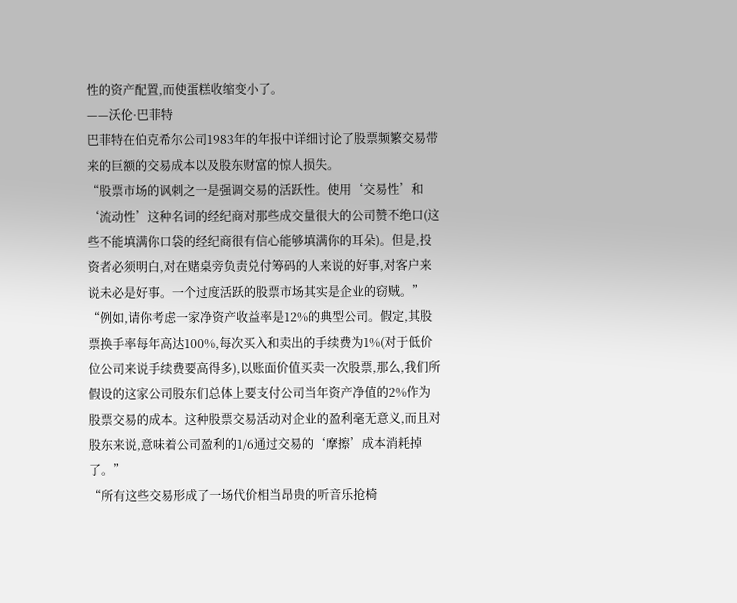性的资产配置,而使蛋糕收缩变小了。
——沃伦·巴菲特
巴菲特在伯克希尔公司1983年的年报中详细讨论了股票频繁交易带来的巨额的交易成本以及股东财富的惊人损失。
“股票市场的讽刺之一是强调交易的活跃性。使用‘交易性’和‘流动性’这种名词的经纪商对那些成交量很大的公司赞不绝口(这些不能填满你口袋的经纪商很有信心能够填满你的耳朵)。但是,投资者必须明白,对在赌桌旁负责兑付筹码的人来说的好事,对客户来说未必是好事。一个过度活跃的股票市场其实是企业的窃贼。”
“例如,请你考虑一家净资产收益率是12%的典型公司。假定,其股票换手率每年高达100%,每次买入和卖出的手续费为1%(对于低价位公司来说手续费要高得多),以账面价值买卖一次股票,那么,我们所假设的这家公司股东们总体上要支付公司当年资产净值的2%作为股票交易的成本。这种股票交易活动对企业的盈利毫无意义,而且对股东来说,意味着公司盈利的1/6通过交易的‘摩擦’成本消耗掉了。”
“所有这些交易形成了一场代价相当昂贵的听音乐抢椅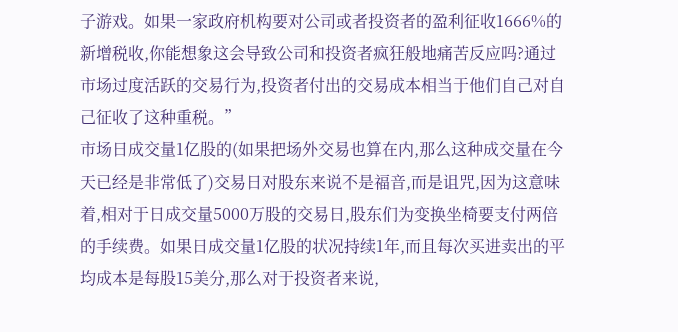子游戏。如果一家政府机构要对公司或者投资者的盈利征收1666%的新增税收,你能想象这会导致公司和投资者疯狂般地痛苦反应吗?通过市场过度活跃的交易行为,投资者付出的交易成本相当于他们自己对自己征收了这种重税。”
市场日成交量1亿股的(如果把场外交易也算在内,那么这种成交量在今天已经是非常低了)交易日对股东来说不是福音,而是诅咒,因为这意味着,相对于日成交量5000万股的交易日,股东们为变换坐椅要支付两倍的手续费。如果日成交量1亿股的状况持续1年,而且每次买进卖出的平均成本是每股15美分,那么对于投资者来说,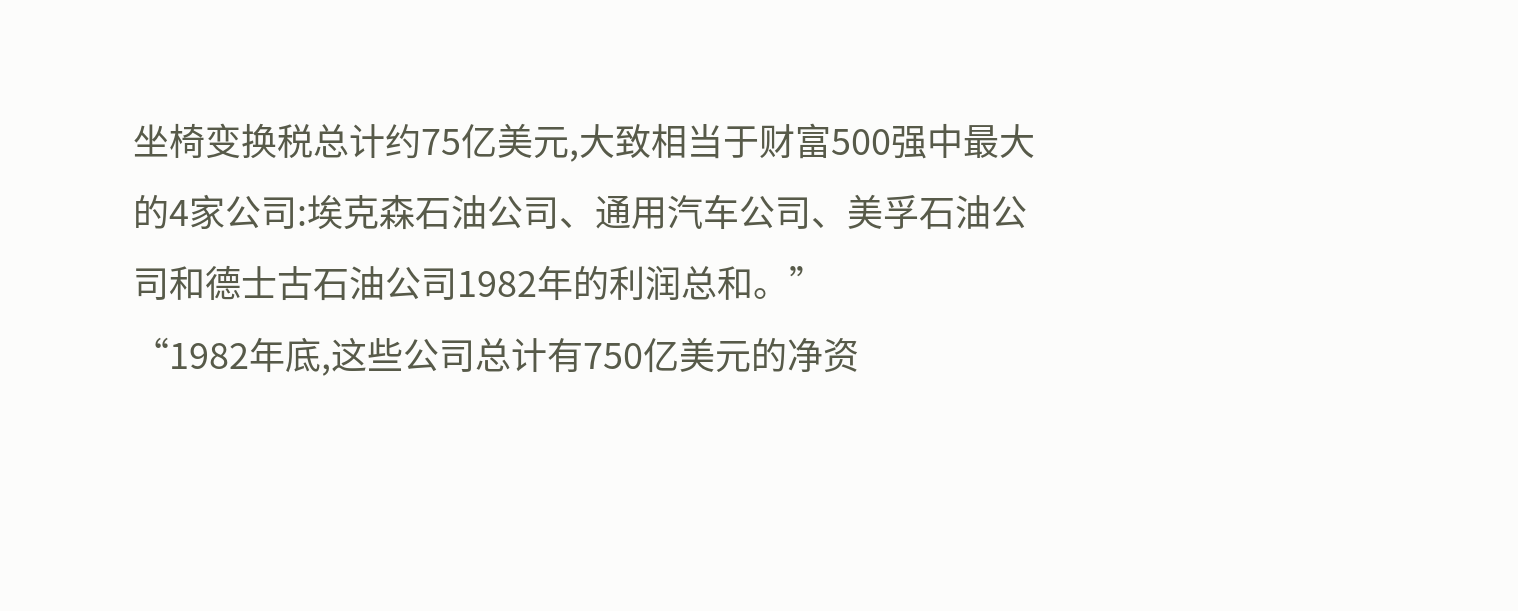坐椅变换税总计约75亿美元,大致相当于财富500强中最大的4家公司:埃克森石油公司、通用汽车公司、美孚石油公司和德士古石油公司1982年的利润总和。”
“1982年底,这些公司总计有750亿美元的净资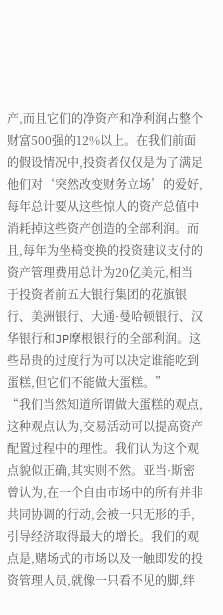产,而且它们的净资产和净利润占整个财富500强的12%以上。在我们前面的假设情况中,投资者仅仅是为了满足他们对‘突然改变财务立场’的爱好,每年总计要从这些惊人的资产总值中消耗掉这些资产创造的全部利润。而且,每年为坐椅变换的投资建议支付的资产管理费用总计为20亿美元,相当于投资者前五大银行集团的花旗银行、美洲银行、大通·曼哈顿银行、汉华银行和JP摩根银行的全部利润。这些昂贵的过度行为可以决定谁能吃到蛋糕,但它们不能做大蛋糕。”
“我们当然知道所谓做大蛋糕的观点,这种观点认为,交易活动可以提高资产配置过程中的理性。我们认为这个观点貌似正确,其实则不然。亚当·斯密曾认为,在一个自由市场中的所有并非共同协调的行动,会被一只无形的手,引导经济取得最大的增长。我们的观点是,赌场式的市场以及一触即发的投资管理人员,就像一只看不见的脚,绊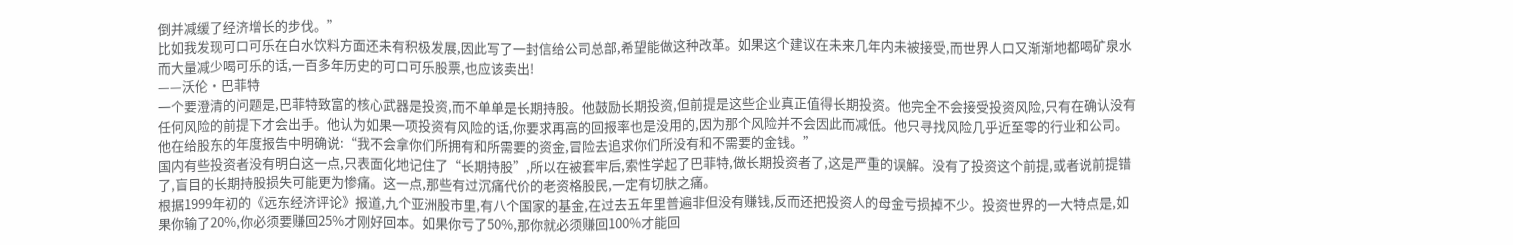倒并减缓了经济增长的步伐。”
比如我发现可口可乐在白水饮料方面还未有积极发展,因此写了一封信给公司总部,希望能做这种改革。如果这个建议在未来几年内未被接受,而世界人口又渐渐地都喝矿泉水而大量减少喝可乐的话,一百多年历史的可口可乐股票,也应该卖出!
——沃伦·巴菲特
一个要澄清的问题是,巴菲特致富的核心武器是投资,而不单单是长期持股。他鼓励长期投资,但前提是这些企业真正值得长期投资。他完全不会接受投资风险,只有在确认没有任何风险的前提下才会出手。他认为如果一项投资有风险的话,你要求再高的回报率也是没用的,因为那个风险并不会因此而减低。他只寻找风险几乎近至零的行业和公司。他在给股东的年度报告中明确说:“我不会拿你们所拥有和所需要的资金,冒险去追求你们所没有和不需要的金钱。”
国内有些投资者没有明白这一点,只表面化地记住了“长期持股”,所以在被套牢后,索性学起了巴菲特,做长期投资者了,这是严重的误解。没有了投资这个前提,或者说前提错了,盲目的长期持股损失可能更为惨痛。这一点,那些有过沉痛代价的老资格股民,一定有切肤之痛。
根据1999年初的《远东经济评论》报道,九个亚洲股市里,有八个国家的基金,在过去五年里普遍非但没有赚钱,反而还把投资人的母金亏损掉不少。投资世界的一大特点是,如果你输了20%,你必须要赚回25%才刚好回本。如果你亏了50%,那你就必须赚回100%才能回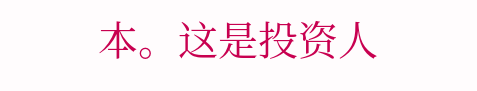本。这是投资人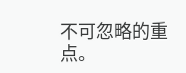不可忽略的重点。